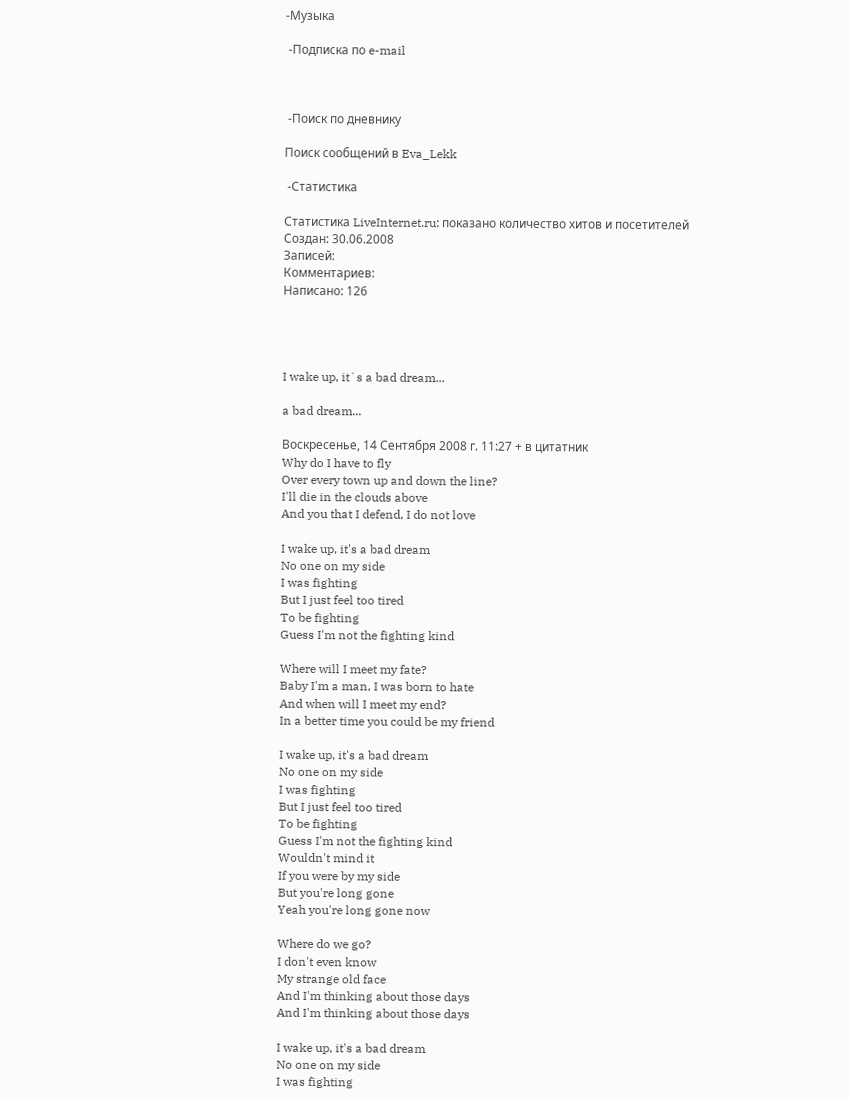-Музыка

 -Подписка по e-mail



 -Поиск по дневнику

Поиск сообщений в Eva_Lekk

 -Статистика

Статистика LiveInternet.ru: показано количество хитов и посетителей
Создан: 30.06.2008
Записей:
Комментариев:
Написано: 126




I wake up, it`s a bad dream...

a bad dream...

Воскресенье, 14 Сентября 2008 г. 11:27 + в цитатник
Why do I have to fly
Over every town up and down the line?
I'll die in the clouds above
And you that I defend, I do not love

I wake up, it's a bad dream
No one on my side
I was fighting
But I just feel too tired
To be fighting
Guess I'm not the fighting kind

Where will I meet my fate?
Baby I'm a man, I was born to hate
And when will I meet my end?
In a better time you could be my friend

I wake up, it's a bad dream
No one on my side
I was fighting
But I just feel too tired
To be fighting
Guess I'm not the fighting kind
Wouldn't mind it
If you were by my side
But you're long gone
Yeah you're long gone now

Where do we go?
I don't even know
My strange old face
And I'm thinking about those days
And I'm thinking about those days

I wake up, it's a bad dream
No one on my side
I was fighting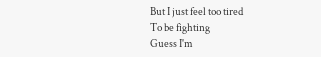But I just feel too tired
To be fighting
Guess I'm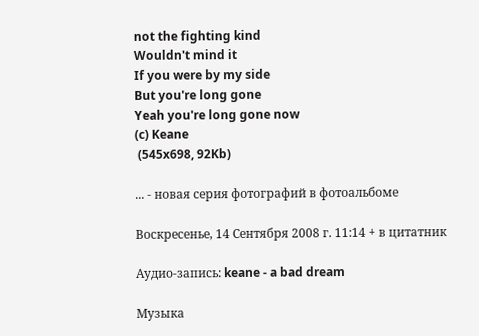not the fighting kind
Wouldn't mind it
If you were by my side
But you're long gone
Yeah you're long gone now
(c) Keane
 (545x698, 92Kb)

... - новая серия фотографий в фотоальбоме

Воскресенье, 14 Сентября 2008 г. 11:14 + в цитатник

Аудио-запись: keane - a bad dream

Музыка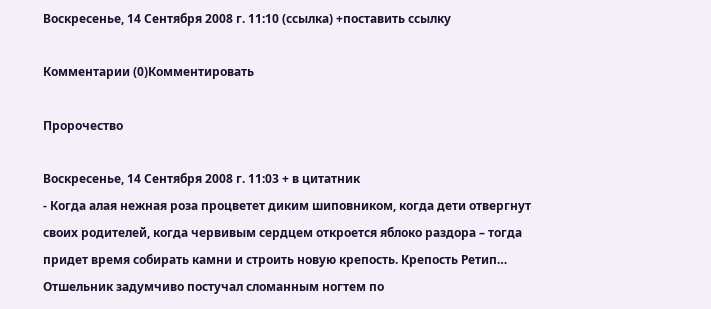Воскресенье, 14 Сентября 2008 г. 11:10 (ссылка) +поставить ссылку

Комментарии (0)Комментировать

Пророчество

Воскресенье, 14 Сентября 2008 г. 11:03 + в цитатник
- Когда алая нежная роза процветет диким шиповником, когда дети отвергнут своих родителей, когда червивым сердцем откроется яблоко раздора – тогда придет время собирать камни и строить новую крепость. Крепость Ретип…
Отшельник задумчиво постучал сломанным ногтем по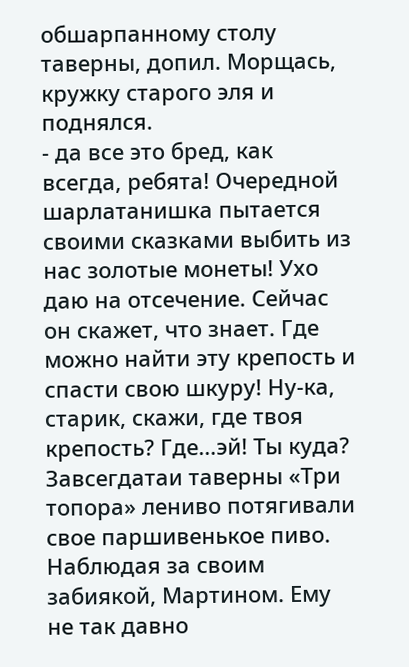обшарпанному столу таверны, допил. Морщась, кружку старого эля и поднялся.
- да все это бред, как всегда, ребята! Очередной шарлатанишка пытается своими сказками выбить из нас золотые монеты! Ухо даю на отсечение. Сейчас он скажет, что знает. Где можно найти эту крепость и спасти свою шкуру! Ну-ка, старик, скажи, где твоя крепость? Где…эй! Ты куда?
Завсегдатаи таверны «Три топора» лениво потягивали свое паршивенькое пиво. Наблюдая за своим забиякой, Мартином. Ему не так давно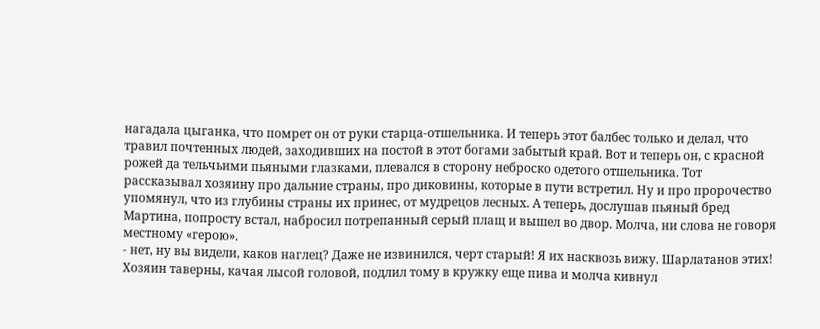нагадала цыганка, что помрет он от руки старца-отшельника. И теперь этот балбес только и делал, что травил почтенных людей, заходивших на постой в этот богами забытый край. Вот и теперь он, с красной рожей да тельчьими пьяными глазками, плевался в сторону неброско одетого отшельника. Тот рассказывал хозяину про дальние страны, про диковины, которые в пути встретил. Ну и про пророчество упомянул, что из глубины страны их принес, от мудрецов лесных. А теперь, дослушав пьяный бред Мартина, попросту встал, набросил потрепанный серый плащ и вышел во двор. Молча, ни слова не говоря местному «герою».
- нет, ну вы видели, каков наглец? Даже не извинился, черт старый! Я их насквозь вижу. Шарлатанов этих!
Хозяин таверны, качая лысой головой, подлил тому в кружку еще пива и молча кивнул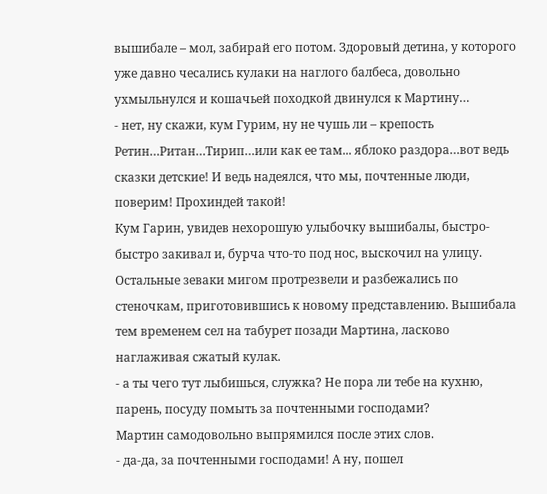вышибале – мол, забирай его потом. Здоровый детина, у которого уже давно чесались кулаки на наглого балбеса, довольно ухмыльнулся и кошачьей походкой двинулся к Мартину…
- нет, ну скажи, кум Гурим, ну не чушь ли – крепость Ретин…Ритан…Тирип…или как ее там... яблоко раздора…вот ведь сказки детские! И ведь надеялся, что мы, почтенные люди, поверим! Прохиндей такой!
Кум Гарин, увидев нехорошую улыбочку вышибалы, быстро-быстро закивал и, бурча что-то под нос, выскочил на улицу. Остальные зеваки мигом протрезвели и разбежались по стеночкам, приготовившись к новому представлению. Вышибала тем временем сел на табурет позади Мартина, ласково наглаживая сжатый кулак.
- а ты чего тут лыбишься, служка? Не пора ли тебе на кухню, парень, посуду помыть за почтенными господами?
Мартин самодовольно выпрямился после этих слов.
- да-да, за почтенными господами! А ну, пошел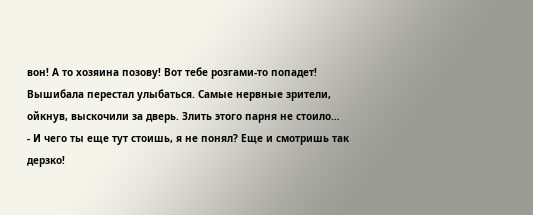вон! А то хозяина позову! Вот тебе розгами-то попадет!
Вышибала перестал улыбаться. Самые нервные зрители, ойкнув, выскочили за дверь. Злить этого парня не стоило…
- И чего ты еще тут стоишь, я не понял? Еще и смотришь так дерзко!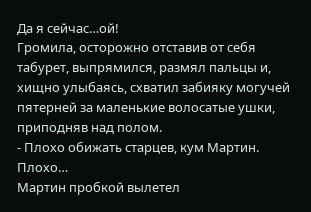Да я сейчас…ой!
Громила, осторожно отставив от себя табурет, выпрямился, размял пальцы и, хищно улыбаясь, схватил забияку могучей пятерней за маленькие волосатые ушки, приподняв над полом.
- Плохо обижать старцев, кум Мартин. Плохо…
Мартин пробкой вылетел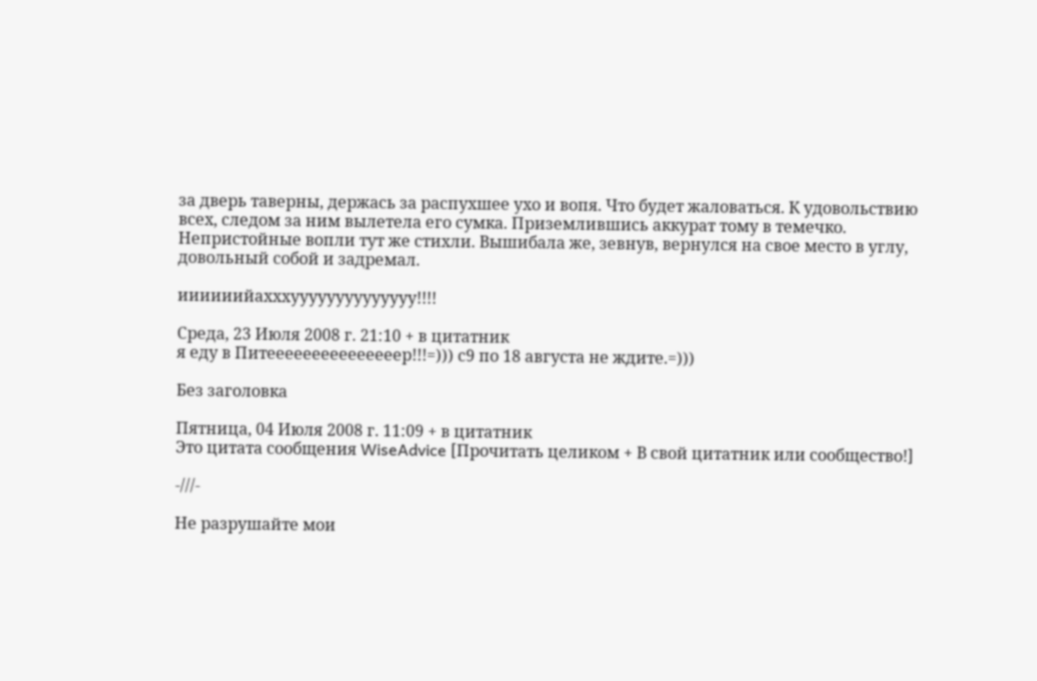за дверь таверны, держась за распухшее ухо и вопя. Что будет жаловаться. К удовольствию всех, следом за ним вылетела его сумка. Приземлившись аккурат тому в темечко. Непристойные вопли тут же стихли. Вышибала же, зевнув, вернулся на свое место в углу, довольный собой и задремал.

иииииийахххуууууууууууууу!!!!

Среда, 23 Июля 2008 г. 21:10 + в цитатник
я еду в Питееееееееееееееер!!!=))) с9 по 18 августа не ждите.=)))

Без заголовка

Пятница, 04 Июля 2008 г. 11:09 + в цитатник
Это цитата сообщения WiseAdvice [Прочитать целиком + В свой цитатник или сообщество!]

-///-

Не разрушайте мои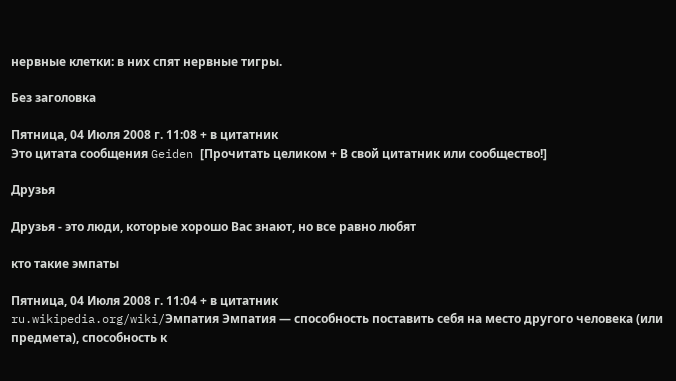нервные клетки: в них спят нервные тигры.

Без заголовка

Пятница, 04 Июля 2008 г. 11:08 + в цитатник
Это цитата сообщения Geiden [Прочитать целиком + В свой цитатник или сообщество!]

Друзья

Друзья - это люди, которые хорошо Вас знают, но все равно любят

кто такие эмпаты

Пятница, 04 Июля 2008 г. 11:04 + в цитатник
ru.wikipedia.org/wiki/Эмпатия Эмпатия — способность поставить себя на место другого человека (или предмета), способность к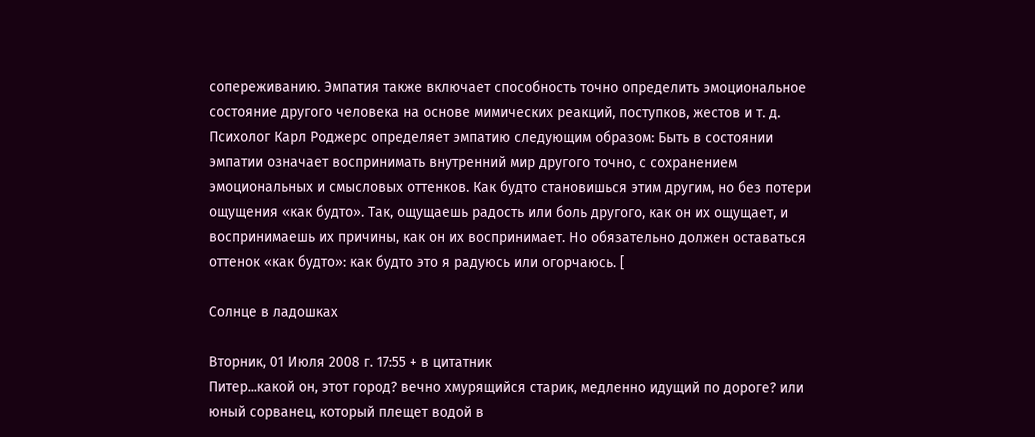сопереживанию. Эмпатия также включает способность точно определить эмоциональное состояние другого человека на основе мимических реакций, поступков, жестов и т. д. Психолог Карл Роджерс определяет эмпатию следующим образом: Быть в состоянии эмпатии означает воспринимать внутренний мир другого точно, с сохранением эмоциональных и смысловых оттенков. Как будто становишься этим другим, но без потери ощущения «как будто». Так, ощущаешь радость или боль другого, как он их ощущает, и воспринимаешь их причины, как он их воспринимает. Но обязательно должен оставаться оттенок «как будто»: как будто это я радуюсь или огорчаюсь. [

Солнце в ладошках

Вторник, 01 Июля 2008 г. 17:55 + в цитатник
Питер...какой он, этот город? вечно хмурящийся старик, медленно идущий по дороге? или юный сорванец, который плещет водой в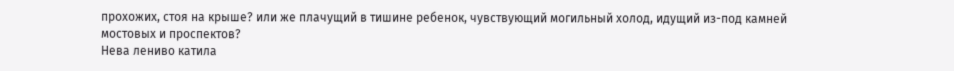прохожих, стоя на крыше? или же плачущий в тишине ребенок, чувствующий могильный холод, идущий из-под камней мостовых и проспектов?
Нева лениво катила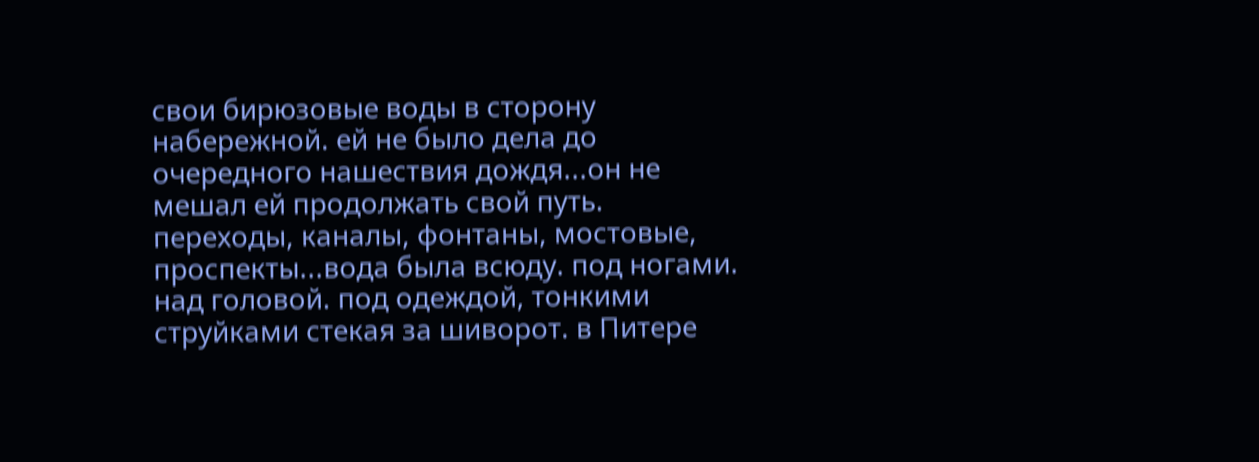свои бирюзовые воды в сторону набережной. ей не было дела до очередного нашествия дождя...он не мешал ей продолжать свой путь. переходы, каналы, фонтаны, мостовые, проспекты...вода была всюду. под ногами. над головой. под одеждой, тонкими струйками стекая за шиворот. в Питере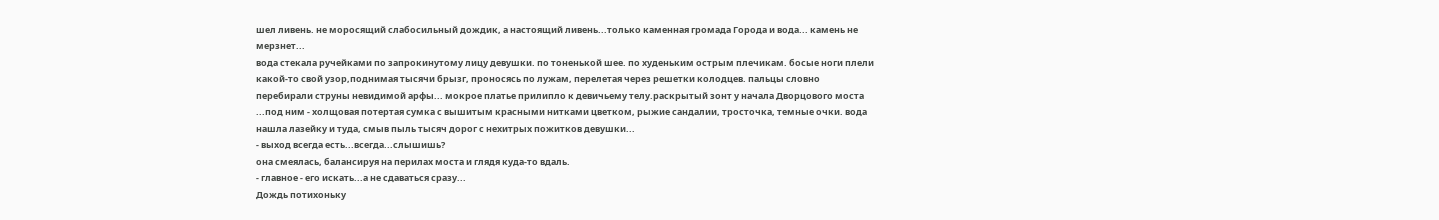шел ливень. не моросящий слабосильный дождик, а настоящий ливень...только каменная громада Города и вода... камень не мерзнет...
вода стекала ручейками по запрокинутому лицу девушки. по тоненькой шее. по худеньким острым плечикам. босые ноги плели какой-то свой узор,поднимая тысячи брызг, проносясь по лужам, перелетая через решетки колодцев. пальцы словно перебирали струны невидимой арфы... мокрое платье прилипло к девичьему телу.раскрытый зонт у начала Дворцового моста ...под ним - холщовая потертая сумка с вышитым красными нитками цветком, рыжие сандалии, тросточка, темные очки. вода нашла лазейку и туда, смыв пыль тысяч дорог с нехитрых пожитков девушки...
- выход всегда есть...всегда...слышишь?
она смеялась, балансируя на перилах моста и глядя куда-то вдаль.
- главное - его искать...а не сдаваться сразу...
Дождь потихоньку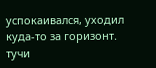успокаивался, уходил куда-то за горизонт. тучи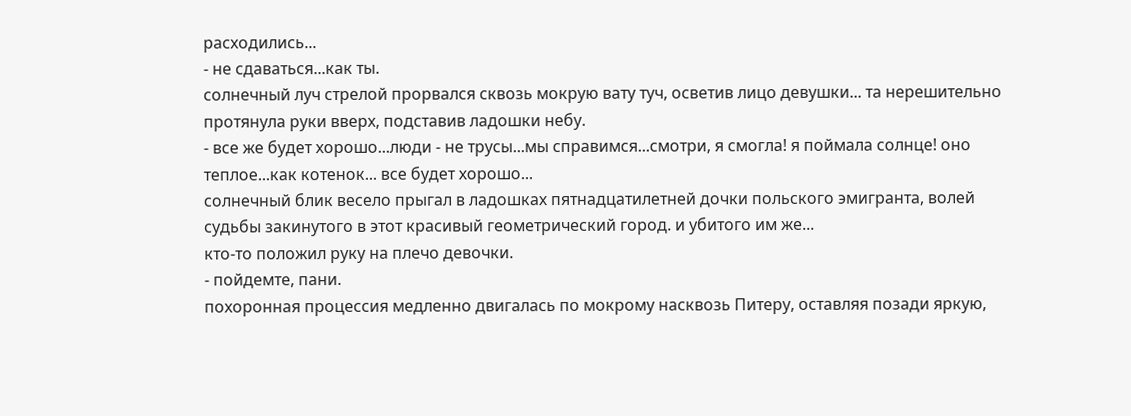расходились...
- не сдаваться...как ты.
солнечный луч стрелой прорвался сквозь мокрую вату туч, осветив лицо девушки... та нерешительно протянула руки вверх, подставив ладошки небу.
- все же будет хорошо...люди - не трусы...мы справимся...смотри, я смогла! я поймала солнце! оно теплое...как котенок... все будет хорошо...
солнечный блик весело прыгал в ладошках пятнадцатилетней дочки польского эмигранта, волей судьбы закинутого в этот красивый геометрический город. и убитого им же...
кто-то положил руку на плечо девочки.
- пойдемте, пани.
похоронная процессия медленно двигалась по мокрому насквозь Питеру, оставляя позади яркую,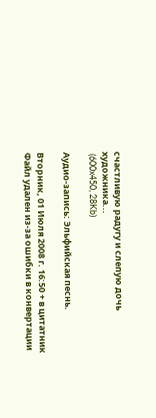счастливую радугу и слепую дочь художника...
 (600x450, 28Kb)

Аудио-запись: Эльфийская песнь.

Вторник, 01 Июля 2008 г. 16:50 + в цитатник
Файл удален из-за ошибки в конвертации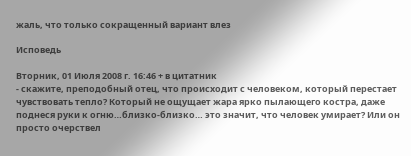жаль, что только сокращенный вариант влез

Исповедь

Вторник, 01 Июля 2008 г. 16:46 + в цитатник
- скажите, преподобный отец, что происходит с человеком, который перестает чувствовать тепло? Который не ощущает жара ярко пылающего костра, даже поднеся руки к огню…близко-близко… это значит, что человек умирает? Или он просто очерствел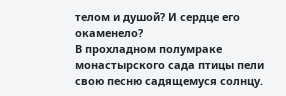телом и душой? И сердце его окаменело?
В прохладном полумраке монастырского сада птицы пели свою песню садящемуся солнцу.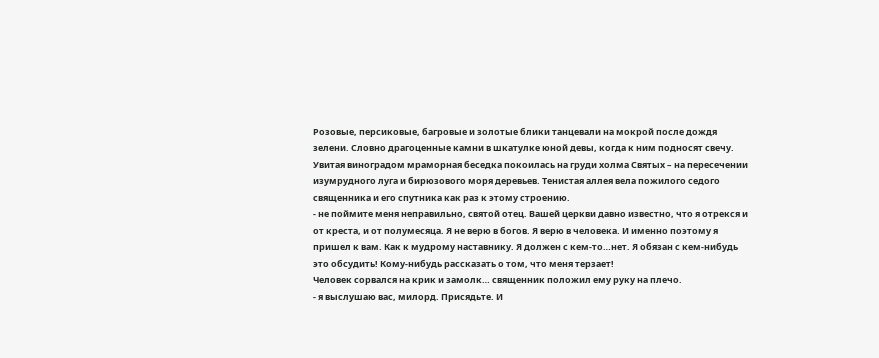Розовые, персиковые, багровые и золотые блики танцевали на мокрой после дождя зелени. Словно драгоценные камни в шкатулке юной девы, когда к ним подносят свечу. Увитая виноградом мраморная беседка покоилась на груди холма Святых – на пересечении изумрудного луга и бирюзового моря деревьев. Тенистая аллея вела пожилого седого священника и его спутника как раз к этому строению.
- не поймите меня неправильно, святой отец. Вашей церкви давно известно, что я отрекся и от креста, и от полумесяца. Я не верю в богов. Я верю в человека. И именно поэтому я пришел к вам. Как к мудрому наставнику. Я должен с кем-то…нет. Я обязан с кем-нибудь это обсудить! Кому-нибудь рассказать о том, что меня терзает!
Человек сорвался на крик и замолк… священник положил ему руку на плечо.
- я выслушаю вас, милорд. Присядьте. И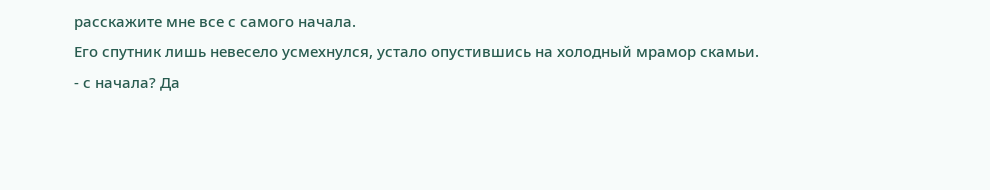расскажите мне все с самого начала.
Его спутник лишь невесело усмехнулся, устало опустившись на холодный мрамор скамьи.
- с начала? Да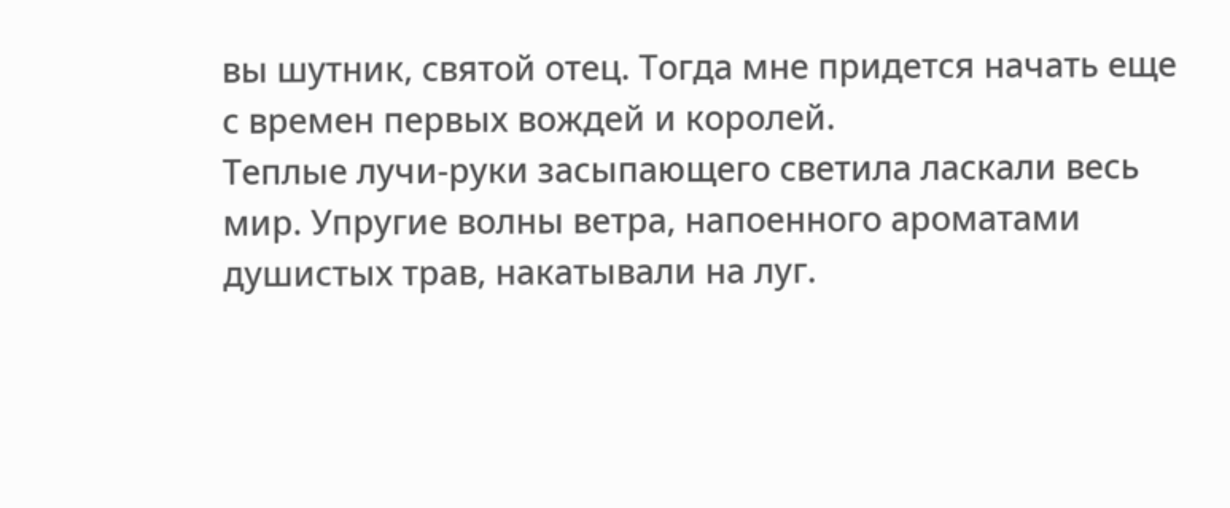вы шутник, святой отец. Тогда мне придется начать еще с времен первых вождей и королей.
Теплые лучи-руки засыпающего светила ласкали весь мир. Упругие волны ветра, напоенного ароматами душистых трав, накатывали на луг.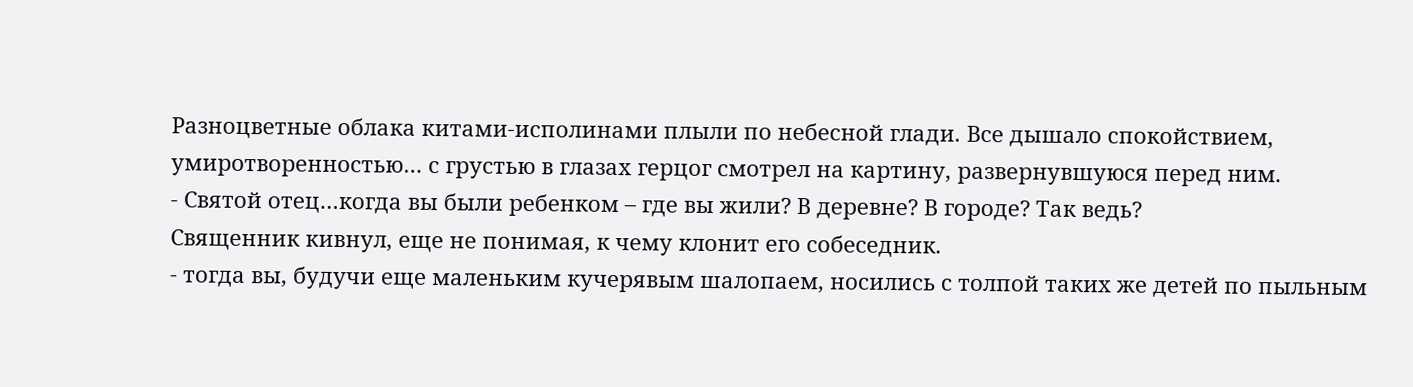Разноцветные облака китами-исполинами плыли по небесной глади. Все дышало спокойствием, умиротворенностью… с грустью в глазах герцог смотрел на картину, развернувшуюся перед ним.
- Святой отец…когда вы были ребенком – где вы жили? В деревне? В городе? Так ведь?
Священник кивнул, еще не понимая, к чему клонит его собеседник.
- тогда вы, будучи еще маленьким кучерявым шалопаем, носились с толпой таких же детей по пыльным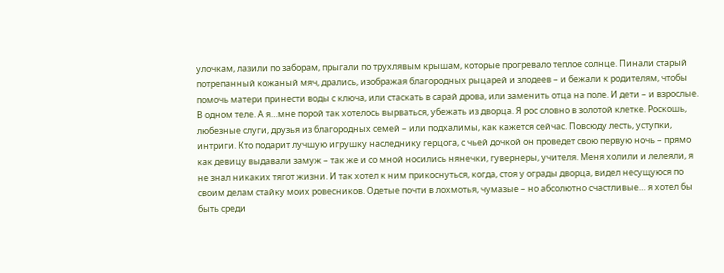улочкам, лазили по заборам, прыгали по трухлявым крышам, которые прогревало теплое солнце. Пинали старый потрепанный кожаный мяч, дрались, изображая благородных рыцарей и злодеев – и бежали к родителям, чтобы помочь матери принести воды с ключа, или стаскать в сарай дрова, или заменить отца на поле. И дети – и взрослые. В одном теле. А я…мне порой так хотелось вырваться, убежать из дворца. Я рос словно в золотой клетке. Роскошь, любезные слуги, друзья из благородных семей – или подхалимы, как кажется сейчас. Повсюду лесть, уступки, интриги. Кто подарит лучшую игрушку наследнику герцога, с чьей дочкой он проведет свою первую ночь – прямо как девицу выдавали замуж – так же и со мной носились нянечки, гувернеры, учителя. Меня холили и лелеяли, я не знал никаких тягот жизни. И так хотел к ним прикоснуться, когда, стоя у ограды дворца, видел несущуюся по своим делам стайку моих ровесников. Одетые почти в лохмотья, чумазые – но абсолютно счастливые… я хотел бы быть среди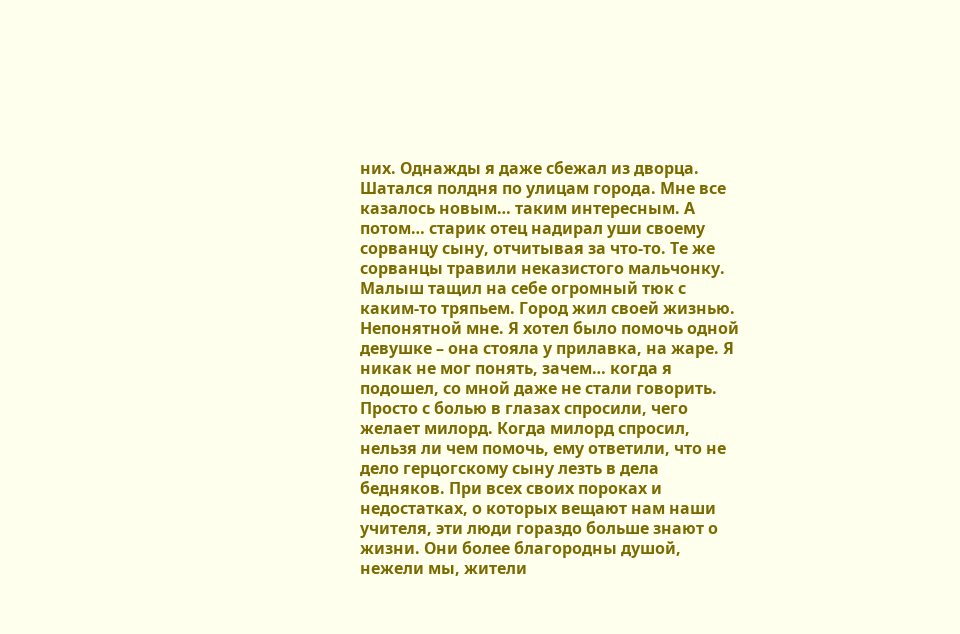них. Однажды я даже сбежал из дворца. Шатался полдня по улицам города. Мне все казалось новым… таким интересным. А потом… старик отец надирал уши своему сорванцу сыну, отчитывая за что-то. Те же сорванцы травили неказистого мальчонку. Малыш тащил на себе огромный тюк с каким-то тряпьем. Город жил своей жизнью. Непонятной мне. Я хотел было помочь одной девушке – она стояла у прилавка, на жаре. Я никак не мог понять, зачем… когда я подошел, со мной даже не стали говорить. Просто с болью в глазах спросили, чего желает милорд. Когда милорд спросил, нельзя ли чем помочь, ему ответили, что не дело герцогскому сыну лезть в дела бедняков. При всех своих пороках и недостатках, о которых вещают нам наши учителя, эти люди гораздо больше знают о жизни. Они более благородны душой, нежели мы, жители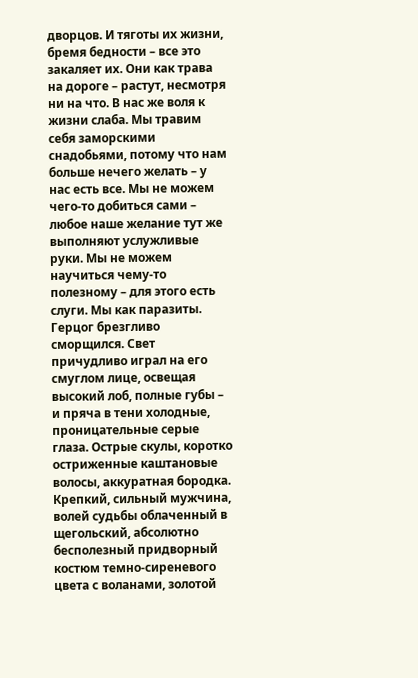дворцов. И тяготы их жизни, бремя бедности – все это закаляет их. Они как трава на дороге – растут, несмотря ни на что. В нас же воля к жизни слаба. Мы травим себя заморскими снадобьями, потому что нам больше нечего желать – у нас есть все. Мы не можем чего-то добиться сами – любое наше желание тут же выполняют услужливые руки. Мы не можем научиться чему-то полезному – для этого есть слуги. Мы как паразиты.
Герцог брезгливо сморщился. Свет причудливо играл на его смуглом лице, освещая высокий лоб, полные губы – и пряча в тени холодные, проницательные серые глаза. Острые скулы, коротко остриженные каштановые волосы, аккуратная бородка. Крепкий, сильный мужчина, волей судьбы облаченный в щегольский, абсолютно бесполезный придворный костюм темно-сиреневого цвета с воланами, золотой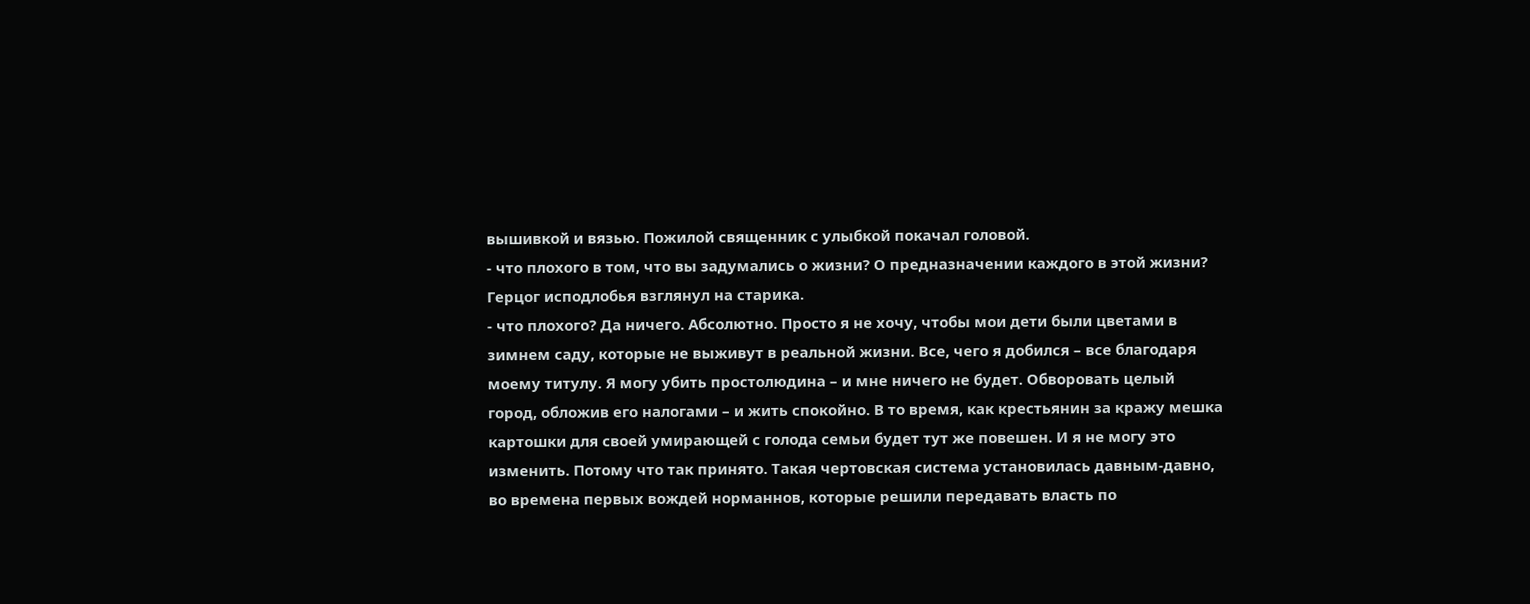вышивкой и вязью. Пожилой священник с улыбкой покачал головой.
- что плохого в том, что вы задумались о жизни? О предназначении каждого в этой жизни?
Герцог исподлобья взглянул на старика.
- что плохого? Да ничего. Абсолютно. Просто я не хочу, чтобы мои дети были цветами в зимнем саду, которые не выживут в реальной жизни. Все, чего я добился – все благодаря моему титулу. Я могу убить простолюдина – и мне ничего не будет. Обворовать целый город, обложив его налогами – и жить спокойно. В то время, как крестьянин за кражу мешка картошки для своей умирающей с голода семьи будет тут же повешен. И я не могу это изменить. Потому что так принято. Такая чертовская система установилась давным-давно, во времена первых вождей норманнов, которые решили передавать власть по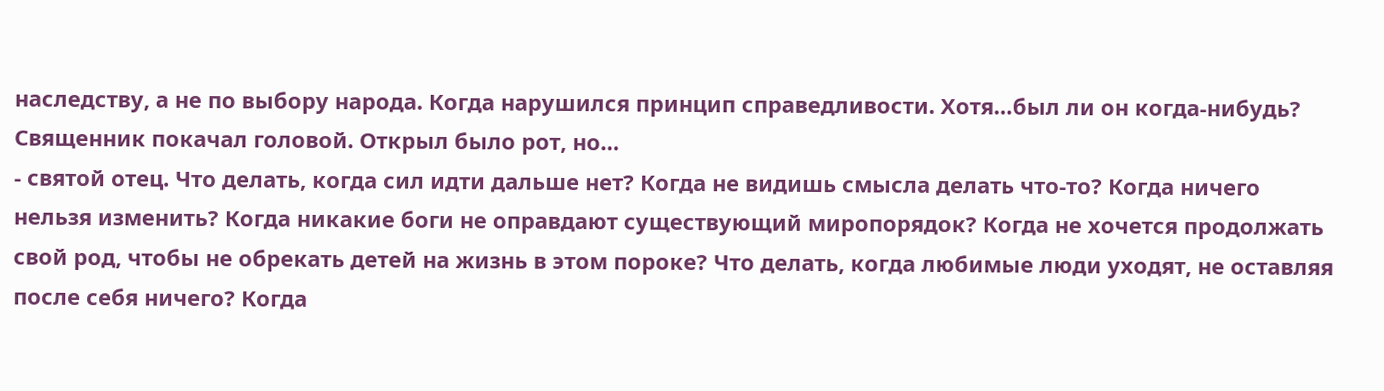наследству, а не по выбору народа. Когда нарушился принцип справедливости. Хотя…был ли он когда-нибудь?
Священник покачал головой. Открыл было рот, но…
- святой отец. Что делать, когда сил идти дальше нет? Когда не видишь смысла делать что-то? Когда ничего нельзя изменить? Когда никакие боги не оправдают существующий миропорядок? Когда не хочется продолжать свой род, чтобы не обрекать детей на жизнь в этом пороке? Что делать, когда любимые люди уходят, не оставляя после себя ничего? Когда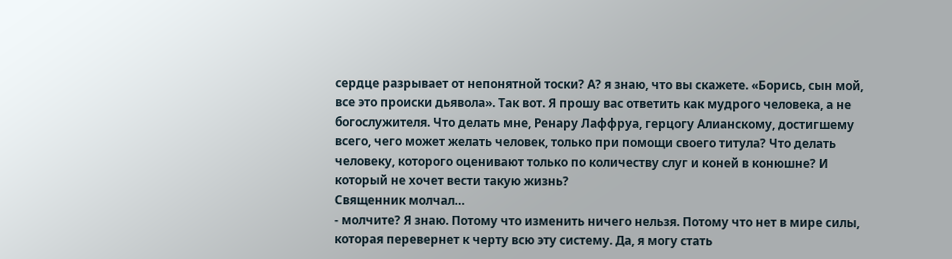сердце разрывает от непонятной тоски? А? я знаю, что вы скажете. «Борись, сын мой, все это происки дьявола». Так вот. Я прошу вас ответить как мудрого человека, а не богослужителя. Что делать мне, Ренару Лаффруа, герцогу Алианскому, достигшему всего, чего может желать человек, только при помощи своего титула? Что делать человеку, которого оценивают только по количеству слуг и коней в конюшне? И который не хочет вести такую жизнь?
Священник молчал…
- молчите? Я знаю. Потому что изменить ничего нельзя. Потому что нет в мире силы, которая перевернет к черту всю эту систему. Да, я могу стать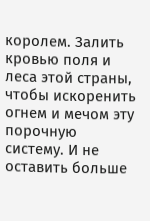королем. Залить кровью поля и леса этой страны, чтобы искоренить огнем и мечом эту порочную систему. И не оставить больше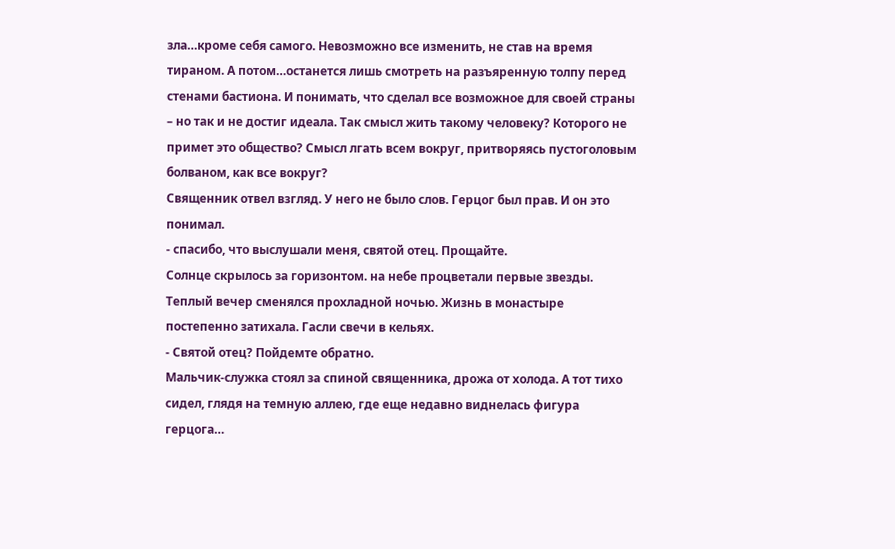зла…кроме себя самого. Невозможно все изменить, не став на время тираном. А потом…останется лишь смотреть на разъяренную толпу перед стенами бастиона. И понимать, что сделал все возможное для своей страны – но так и не достиг идеала. Так смысл жить такому человеку? Которого не примет это общество? Смысл лгать всем вокруг, притворяясь пустоголовым болваном, как все вокруг?
Священник отвел взгляд. У него не было слов. Герцог был прав. И он это понимал.
- спасибо, что выслушали меня, святой отец. Прощайте.
Солнце скрылось за горизонтом. на небе процветали первые звезды. Теплый вечер сменялся прохладной ночью. Жизнь в монастыре постепенно затихала. Гасли свечи в кельях.
- Святой отец? Пойдемте обратно.
Мальчик-служка стоял за спиной священника, дрожа от холода. А тот тихо сидел, глядя на темную аллею, где еще недавно виднелась фигура герцога…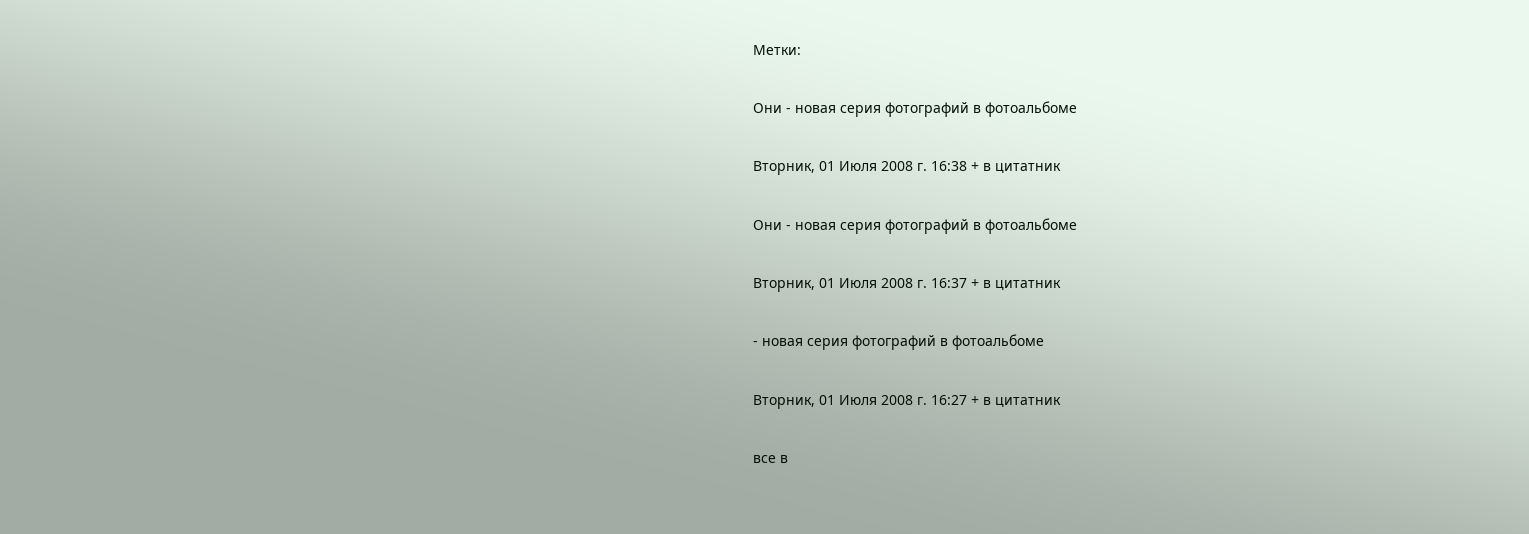Метки:

Они - новая серия фотографий в фотоальбоме

Вторник, 01 Июля 2008 г. 16:38 + в цитатник

Они - новая серия фотографий в фотоальбоме

Вторник, 01 Июля 2008 г. 16:37 + в цитатник

- новая серия фотографий в фотоальбоме

Вторник, 01 Июля 2008 г. 16:27 + в цитатник

все в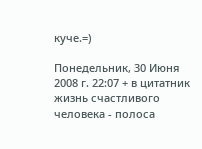куче.=)

Понедельник, 30 Июня 2008 г. 22:07 + в цитатник
жизнь счастливого человека - полоса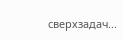сверхзадач...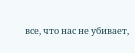все, что нас не убивает,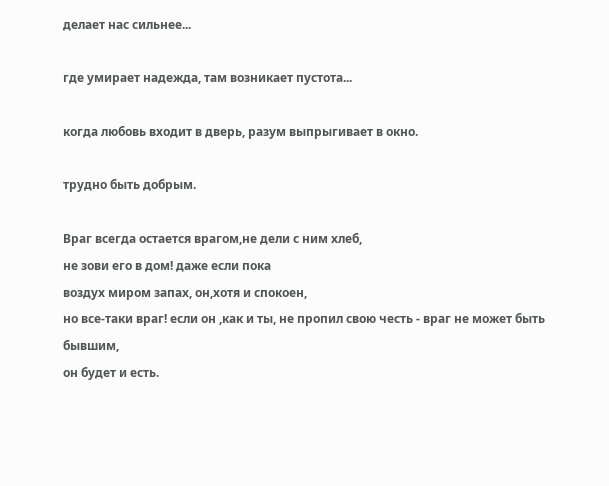делает нас сильнее...

где умирает надежда, там возникает пустота...

когда любовь входит в дверь, разум выпрыгивает в окно.

трудно быть добрым.

Враг всегда остается врагом,не дели с ним хлеб,
не зови его в дом! даже если пока
воздух миром запах, он,хотя и спокоен,
но все-таки враг! если он ,как и ты, не пропил свою честь - враг не может быть бывшим,
он будет и есть.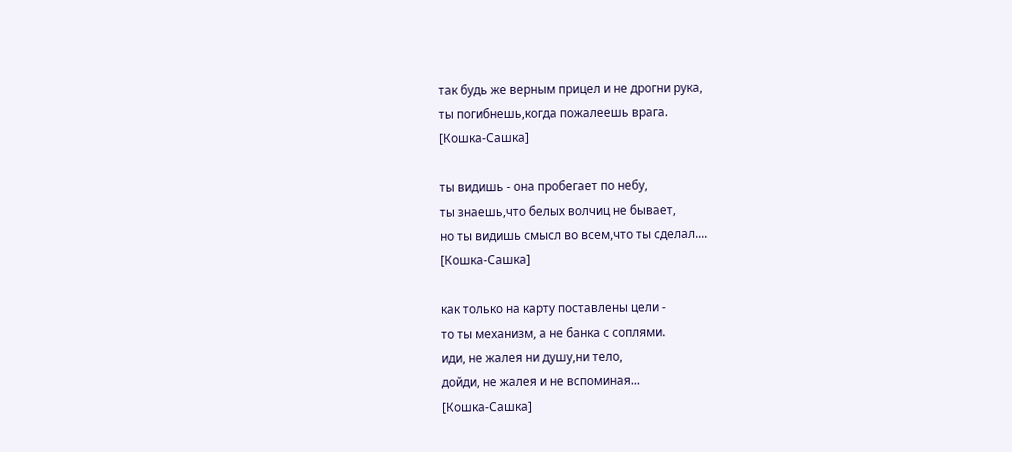так будь же верным прицел и не дрогни рука,
ты погибнешь,когда пожалеешь врага.
[Кошка-Сашка]

ты видишь - она пробегает по небу,
ты знаешь,что белых волчиц не бывает,
но ты видишь смысл во всем,что ты сделал....
[Кошка-Сашка]

как только на карту поставлены цели -
то ты механизм, а не банка с соплями.
иди, не жалея ни душу,ни тело,
дойди, не жалея и не вспоминая...
[Кошка-Сашка]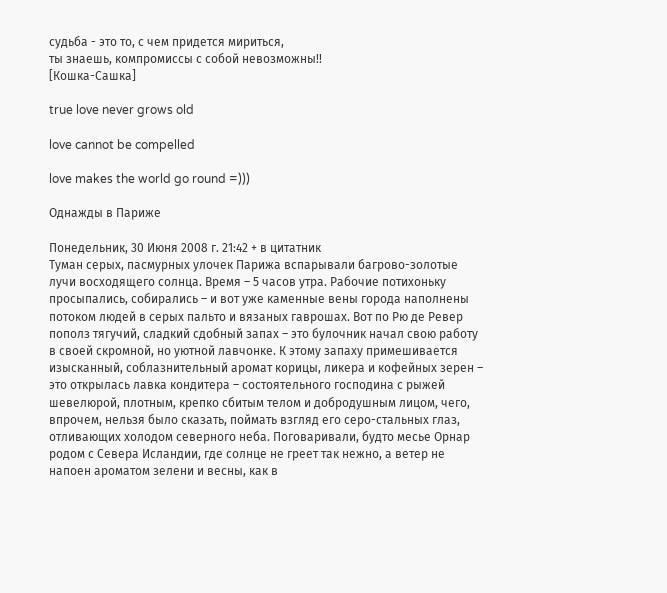судьба - это то, с чем придется мириться,
ты знаешь, компромиссы с собой невозможны!!
[Кошка-Сашка]

true love never grows old

love cannot be compelled

love makes the world go round =)))

Однажды в Париже

Понедельник, 30 Июня 2008 г. 21:42 + в цитатник
Туман серых, пасмурных улочек Парижа вспарывали багрово-золотые лучи восходящего солнца. Время – 5 часов утра. Рабочие потихоньку просыпались, собирались – и вот уже каменные вены города наполнены потоком людей в серых пальто и вязаных гаврошах. Вот по Рю де Ревер пополз тягучий, сладкий сдобный запах – это булочник начал свою работу в своей скромной, но уютной лавчонке. К этому запаху примешивается изысканный, соблазнительный аромат корицы, ликера и кофейных зерен – это открылась лавка кондитера – состоятельного господина с рыжей шевелюрой, плотным, крепко сбитым телом и добродушным лицом, чего, впрочем, нельзя было сказать, поймать взгляд его серо-стальных глаз, отливающих холодом северного неба. Поговаривали, будто месье Орнар родом с Севера Исландии, где солнце не греет так нежно, а ветер не напоен ароматом зелени и весны, как в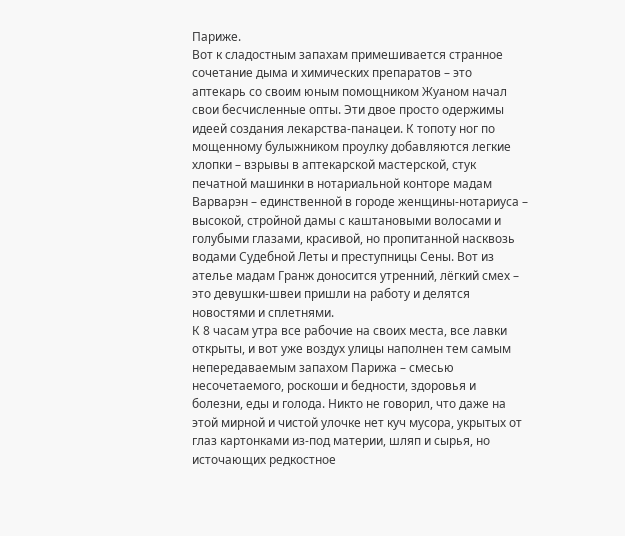Париже.
Вот к сладостным запахам примешивается странное сочетание дыма и химических препаратов – это аптекарь со своим юным помощником Жуаном начал свои бесчисленные опты. Эти двое просто одержимы идеей создания лекарства-панацеи. К топоту ног по мощенному булыжником проулку добавляются легкие хлопки – взрывы в аптекарской мастерской, стук печатной машинки в нотариальной конторе мадам Варварэн – единственной в городе женщины-нотариуса – высокой, стройной дамы с каштановыми волосами и голубыми глазами, красивой, но пропитанной насквозь водами Судебной Леты и преступницы Сены. Вот из ателье мадам Гранж доносится утренний, лёгкий смех – это девушки-швеи пришли на работу и делятся новостями и сплетнями.
К 8 часам утра все рабочие на своих места, все лавки открыты, и вот уже воздух улицы наполнен тем самым непередаваемым запахом Парижа – смесью несочетаемого, роскоши и бедности, здоровья и болезни, еды и голода. Никто не говорил, что даже на этой мирной и чистой улочке нет куч мусора, укрытых от глаз картонками из-под материи, шляп и сырья, но источающих редкостное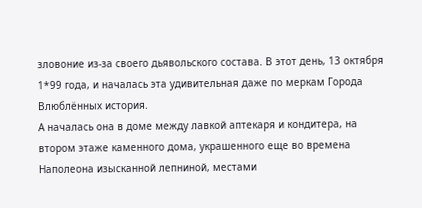зловоние из-за своего дьявольского состава. В этот день, 13 октября 1*99 года, и началась эта удивительная даже по меркам Города Влюблённых история.
А началась она в доме между лавкой аптекаря и кондитера, на втором этаже каменного дома, украшенного еще во времена Наполеона изысканной лепниной, местами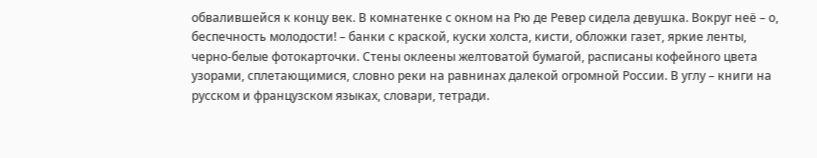обвалившейся к концу век. В комнатенке с окном на Рю де Ревер сидела девушка. Вокруг неё – о, беспечность молодости! – банки с краской, куски холста, кисти, обложки газет, яркие ленты, черно-белые фотокарточки. Стены оклеены желтоватой бумагой, расписаны кофейного цвета узорами, сплетающимися, словно реки на равнинах далекой огромной России. В углу – книги на русском и французском языках, словари, тетради.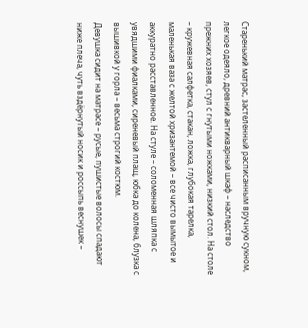Старенький матрас, застеленный расписанным вручную сукном, легкое одеяло, древний антикварный шкаф – наследство прежних хозяев, стул с гнутыми ножками, низкий стол. На столе – кружевная салфетка, стакан, ложка, глубокая тарелка, маленькая ваза с желтой хризантемой – все чисто вымытое и аккуратно расставленное. На стуле – соломенная шляпка с увядшими фиалками, сиреневый плащ, юбка до колена, блузка с вышивкой у горла – весьма строгий костюм.
Девушка сидит на матрасе – русые, пушистые волосы спадают ниже плеча, чуть вздёрнутый носик и россыпь веснушек –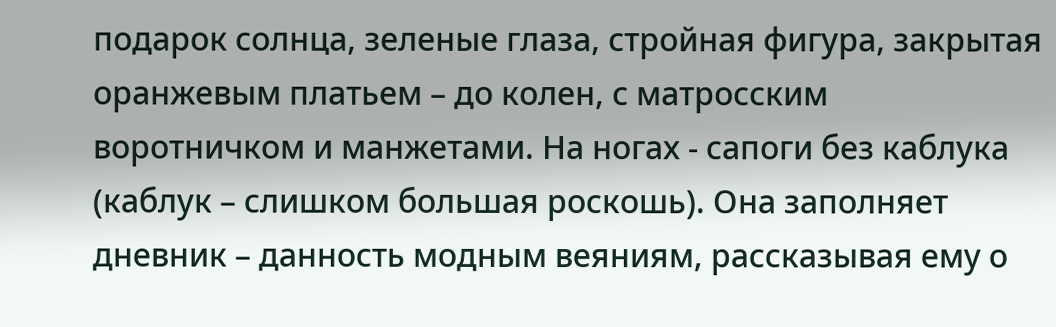подарок солнца, зеленые глаза, стройная фигура, закрытая оранжевым платьем – до колен, с матросским воротничком и манжетами. На ногах - сапоги без каблука (каблук – слишком большая роскошь). Она заполняет дневник – данность модным веяниям, рассказывая ему о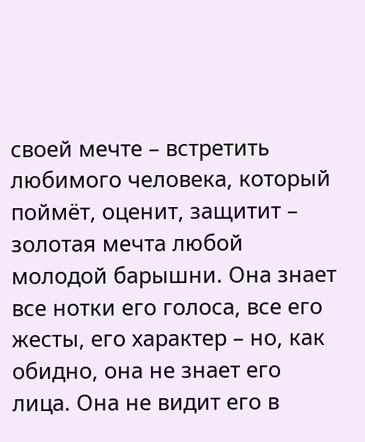своей мечте – встретить любимого человека, который поймёт, оценит, защитит – золотая мечта любой молодой барышни. Она знает все нотки его голоса, все его жесты, его характер – но, как обидно, она не знает его лица. Она не видит его в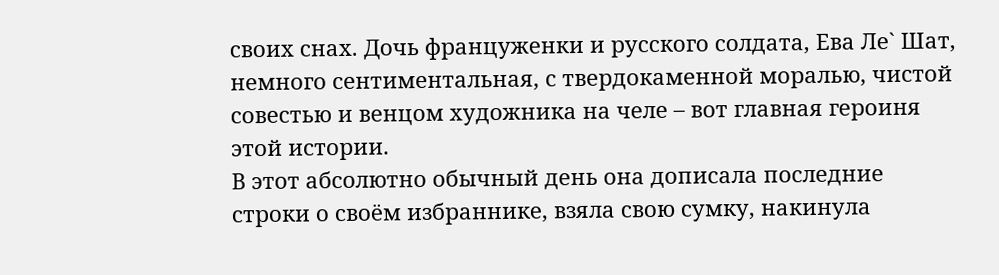своих снах. Дочь француженки и русского солдата, Ева Ле` Шат, немного сентиментальная, с твердокаменной моралью, чистой совестью и венцом художника на челе – вот главная героиня этой истории.
В этот абсолютно обычный день она дописала последние строки о своём избраннике, взяла свою сумку, накинула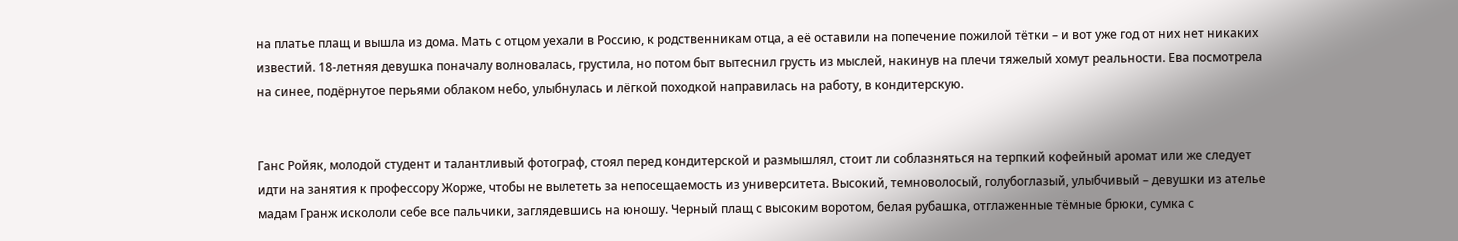на платье плащ и вышла из дома. Мать с отцом уехали в Россию, к родственникам отца, а её оставили на попечение пожилой тётки – и вот уже год от них нет никаких известий. 18-летняя девушка поначалу волновалась, грустила, но потом быт вытеснил грусть из мыслей, накинув на плечи тяжелый хомут реальности. Ева посмотрела на синее, подёрнутое перьями облаком небо, улыбнулась и лёгкой походкой направилась на работу, в кондитерскую.


Ганс Ройяк, молодой студент и талантливый фотограф, стоял перед кондитерской и размышлял, стоит ли соблазняться на терпкий кофейный аромат или же следует идти на занятия к профессору Жорже, чтобы не вылететь за непосещаемость из университета. Высокий, темноволосый, голубоглазый, улыбчивый – девушки из ателье мадам Гранж искололи себе все пальчики, заглядевшись на юношу. Черный плащ с высоким воротом, белая рубашка, отглаженные тёмные брюки, сумка с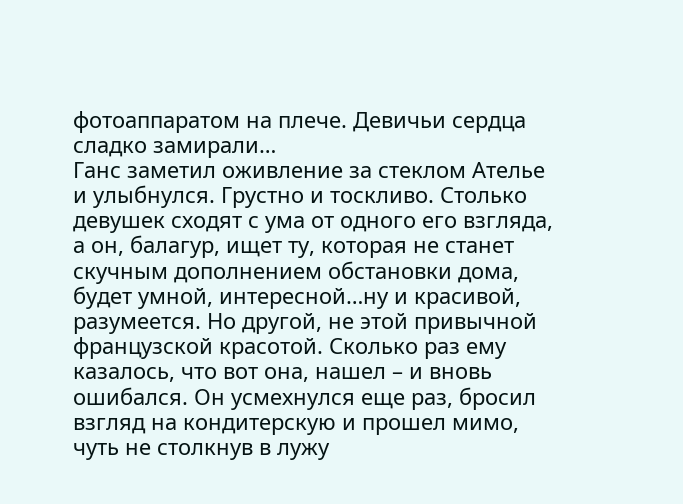фотоаппаратом на плече. Девичьи сердца сладко замирали…
Ганс заметил оживление за стеклом Ателье и улыбнулся. Грустно и тоскливо. Столько девушек сходят с ума от одного его взгляда, а он, балагур, ищет ту, которая не станет скучным дополнением обстановки дома, будет умной, интересной…ну и красивой, разумеется. Но другой, не этой привычной французской красотой. Сколько раз ему казалось, что вот она, нашел – и вновь ошибался. Он усмехнулся еще раз, бросил взгляд на кондитерскую и прошел мимо, чуть не столкнув в лужу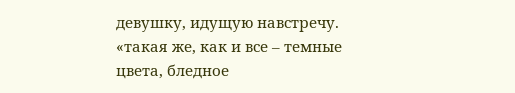девушку, идущую навстречу.
«такая же, как и все – темные цвета, бледное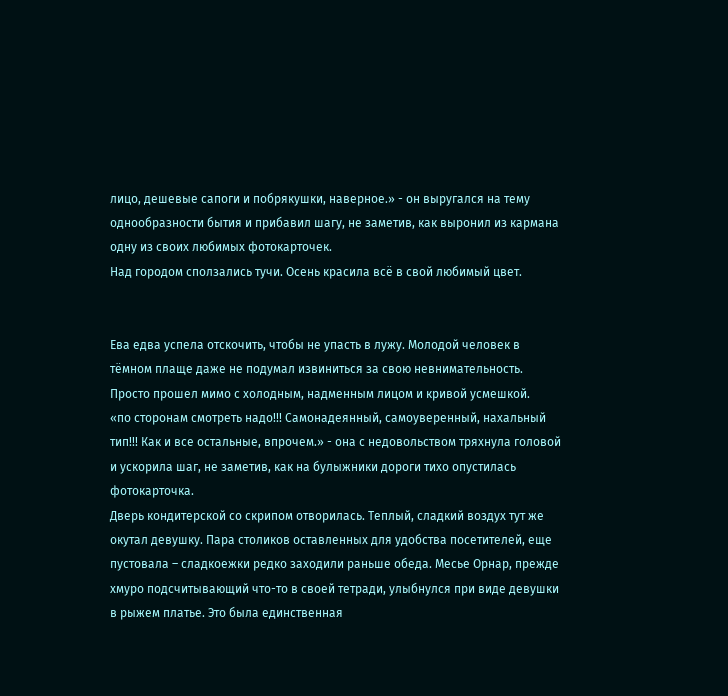лицо, дешевые сапоги и побрякушки, наверное.» - он выругался на тему однообразности бытия и прибавил шагу, не заметив, как выронил из кармана одну из своих любимых фотокарточек.
Над городом сползались тучи. Осень красила всё в свой любимый цвет.


Ева едва успела отскочить, чтобы не упасть в лужу. Молодой человек в тёмном плаще даже не подумал извиниться за свою невнимательность. Просто прошел мимо с холодным, надменным лицом и кривой усмешкой.
«по сторонам смотреть надо!!! Самонадеянный, самоуверенный, нахальный тип!!! Как и все остальные, впрочем.» - она с недовольством тряхнула головой и ускорила шаг, не заметив, как на булыжники дороги тихо опустилась фотокарточка.
Дверь кондитерской со скрипом отворилась. Теплый, сладкий воздух тут же окутал девушку. Пара столиков оставленных для удобства посетителей, еще пустовала – сладкоежки редко заходили раньше обеда. Месье Орнар, прежде хмуро подсчитывающий что-то в своей тетради, улыбнулся при виде девушки в рыжем платье. Это была единственная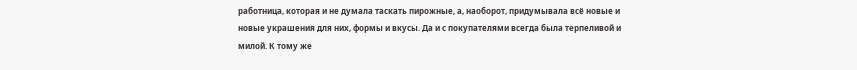работница, которая и не думала таскать пирожные, а, наоборот, придумывала всё новые и новые украшения для них, формы и вкусы. Да и с покупателями всегда была терпеливой и милой. К тому же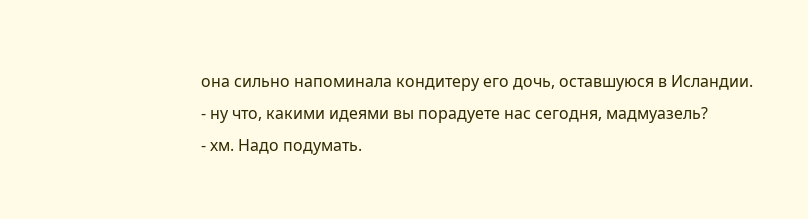она сильно напоминала кондитеру его дочь, оставшуюся в Исландии.
- ну что, какими идеями вы порадуете нас сегодня, мадмуазель?
- хм. Надо подумать.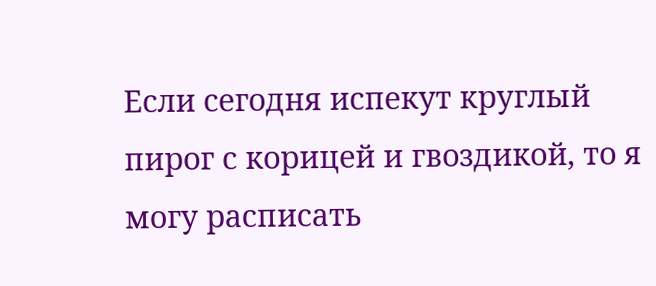Если сегодня испекут круглый пирог с корицей и гвоздикой, то я могу расписать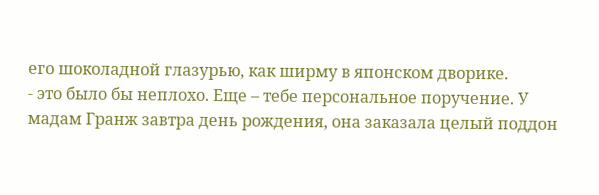его шоколадной глазурью, как ширму в японском дворике.
- это было бы неплохо. Еще – тебе персональное поручение. У мадам Гранж завтра день рождения, она заказала целый поддон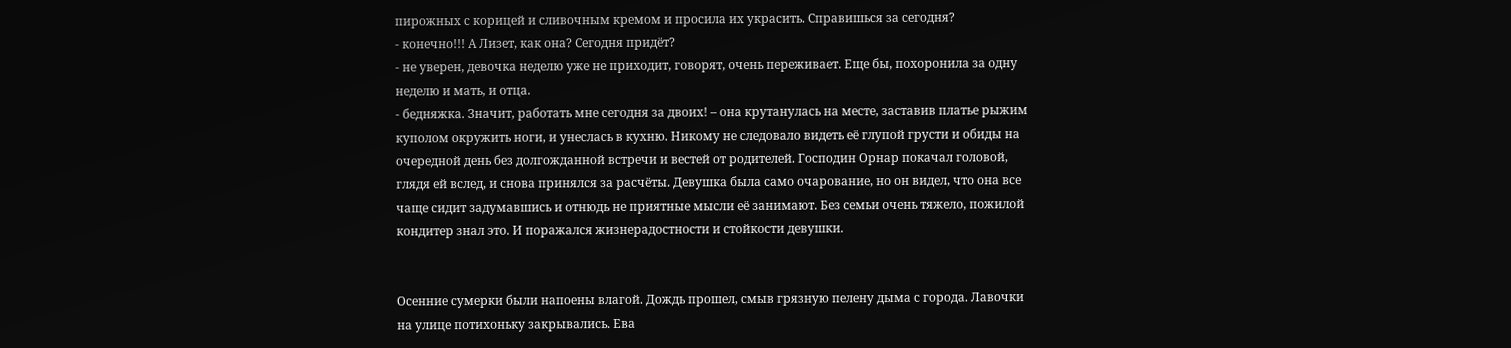пирожных с корицей и сливочным кремом и просила их украсить. Справишься за сегодня?
- конечно!!! А Лизет, как она? Сегодня придёт?
- не уверен, девочка неделю уже не приходит, говорят, очень переживает. Еще бы, похоронила за одну неделю и мать, и отца.
- бедняжка. Значит, работать мне сегодня за двоих! – она крутанулась на месте, заставив платье рыжим куполом окружить ноги, и унеслась в кухню. Никому не следовало видеть её глупой грусти и обиды на очередной день без долгожданной встречи и вестей от родителей. Господин Орнар покачал головой, глядя ей вслед, и снова принялся за расчёты. Девушка была само очарование, но он видел, что она все чаще сидит задумавшись и отнюдь не приятные мысли её занимают. Без семьи очень тяжело, пожилой кондитер знал это. И поражался жизнерадостности и стойкости девушки.


Осенние сумерки были напоены влагой. Дождь прошел, смыв грязную пелену дыма с города. Лавочки на улице потихоньку закрывались. Ева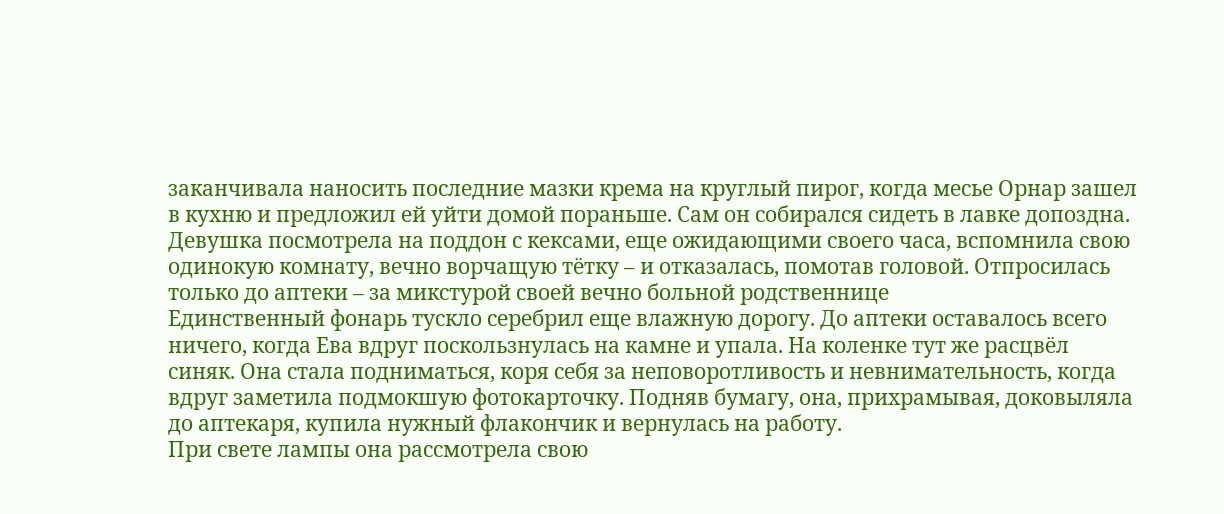заканчивала наносить последние мазки крема на круглый пирог, когда месье Орнар зашел в кухню и предложил ей уйти домой пораньше. Сам он собирался сидеть в лавке допоздна. Девушка посмотрела на поддон с кексами, еще ожидающими своего часа, вспомнила свою одинокую комнату, вечно ворчащую тётку – и отказалась, помотав головой. Отпросилась только до аптеки – за микстурой своей вечно больной родственнице
Единственный фонарь тускло серебрил еще влажную дорогу. До аптеки оставалось всего ничего, когда Ева вдруг поскользнулась на камне и упала. На коленке тут же расцвёл синяк. Она стала подниматься, коря себя за неповоротливость и невнимательность, когда вдруг заметила подмокшую фотокарточку. Подняв бумагу, она, прихрамывая, доковыляла до аптекаря, купила нужный флакончик и вернулась на работу.
При свете лампы она рассмотрела свою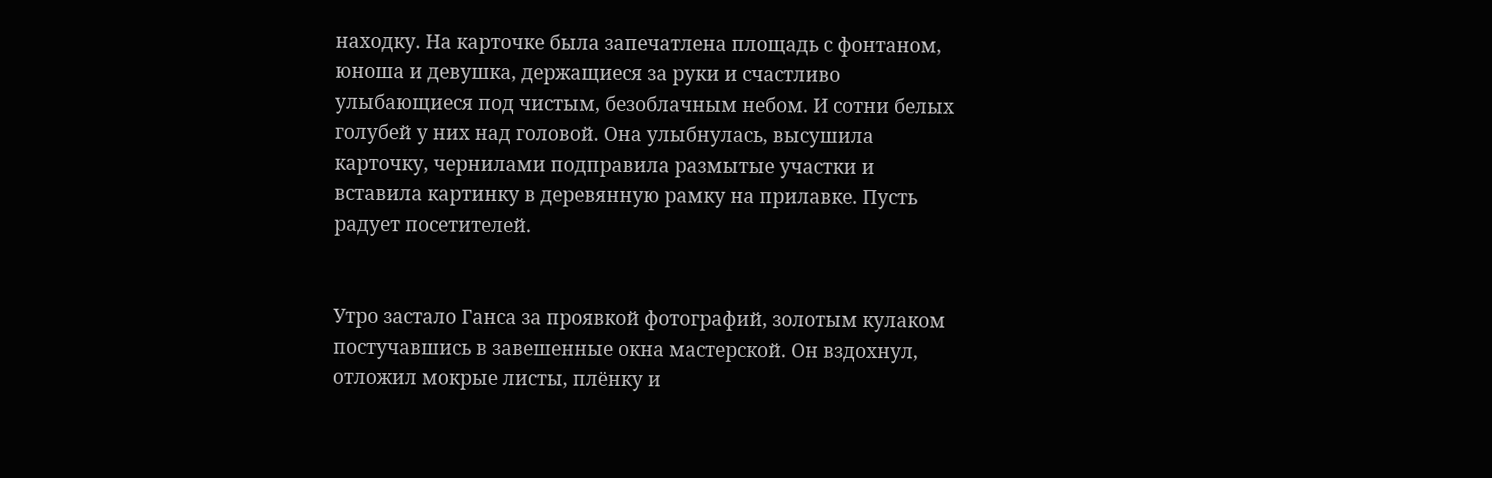находку. На карточке была запечатлена площадь с фонтаном, юноша и девушка, держащиеся за руки и счастливо улыбающиеся под чистым, безоблачным небом. И сотни белых голубей у них над головой. Она улыбнулась, высушила карточку, чернилами подправила размытые участки и вставила картинку в деревянную рамку на прилавке. Пусть радует посетителей.


Утро застало Ганса за проявкой фотографий, золотым кулаком постучавшись в завешенные окна мастерской. Он вздохнул, отложил мокрые листы, плёнку и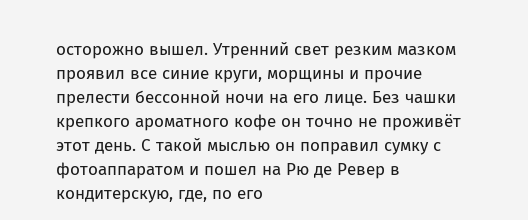осторожно вышел. Утренний свет резким мазком проявил все синие круги, морщины и прочие прелести бессонной ночи на его лице. Без чашки крепкого ароматного кофе он точно не проживёт этот день. С такой мыслью он поправил сумку с фотоаппаратом и пошел на Рю де Ревер в кондитерскую, где, по его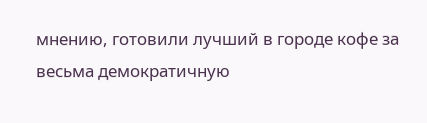мнению, готовили лучший в городе кофе за весьма демократичную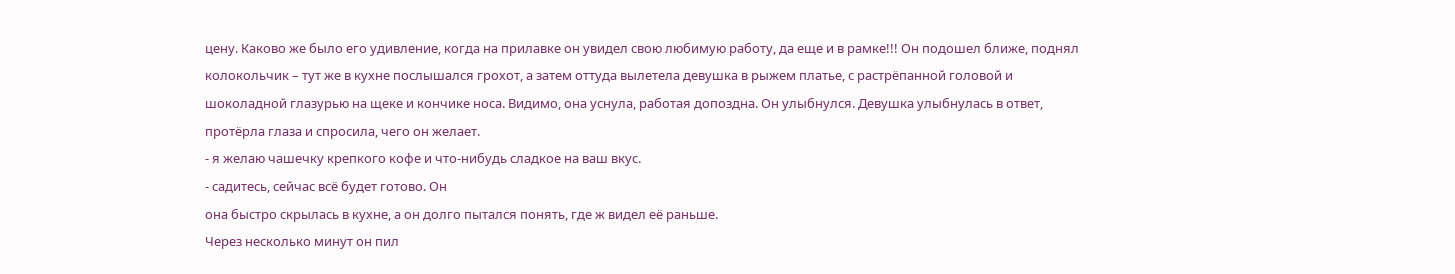цену. Каково же было его удивление, когда на прилавке он увидел свою любимую работу, да еще и в рамке!!! Он подошел ближе, поднял колокольчик – тут же в кухне послышался грохот, а затем оттуда вылетела девушка в рыжем платье, с растрёпанной головой и шоколадной глазурью на щеке и кончике носа. Видимо, она уснула, работая допоздна. Он улыбнулся. Девушка улыбнулась в ответ, протёрла глаза и спросила, чего он желает.
- я желаю чашечку крепкого кофе и что-нибудь сладкое на ваш вкус.
- садитесь, сейчас всё будет готово. Он
она быстро скрылась в кухне, а он долго пытался понять, где ж видел её раньше.
Через несколько минут он пил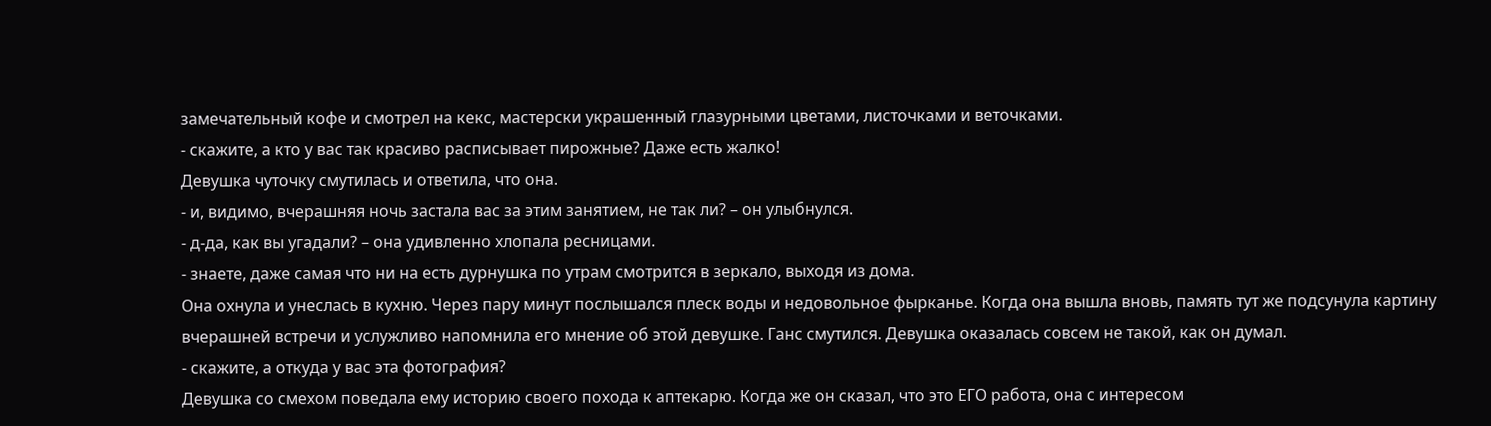замечательный кофе и смотрел на кекс, мастерски украшенный глазурными цветами, листочками и веточками.
- скажите, а кто у вас так красиво расписывает пирожные? Даже есть жалко!
Девушка чуточку смутилась и ответила, что она.
- и, видимо, вчерашняя ночь застала вас за этим занятием, не так ли? – он улыбнулся.
- д-да, как вы угадали? – она удивленно хлопала ресницами.
- знаете, даже самая что ни на есть дурнушка по утрам смотрится в зеркало, выходя из дома.
Она охнула и унеслась в кухню. Через пару минут послышался плеск воды и недовольное фырканье. Когда она вышла вновь, память тут же подсунула картину вчерашней встречи и услужливо напомнила его мнение об этой девушке. Ганс смутился. Девушка оказалась совсем не такой, как он думал.
- скажите, а откуда у вас эта фотография?
Девушка со смехом поведала ему историю своего похода к аптекарю. Когда же он сказал, что это ЕГО работа, она с интересом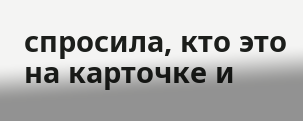спросила, кто это на карточке и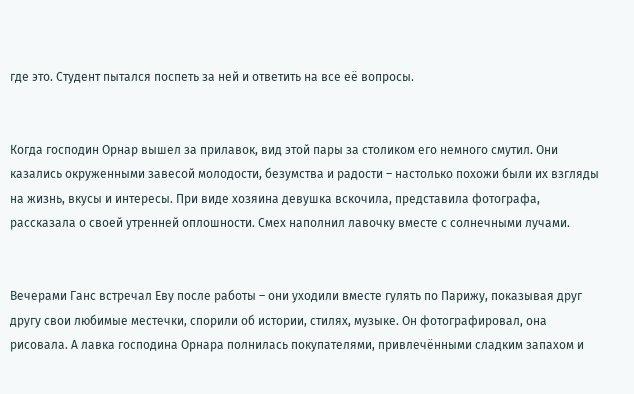где это. Студент пытался поспеть за ней и ответить на все её вопросы.


Когда господин Орнар вышел за прилавок, вид этой пары за столиком его немного смутил. Они казались окруженными завесой молодости, безумства и радости – настолько похожи были их взгляды на жизнь, вкусы и интересы. При виде хозяина девушка вскочила, представила фотографа, рассказала о своей утренней оплошности. Смех наполнил лавочку вместе с солнечными лучами.


Вечерами Ганс встречал Еву после работы – они уходили вместе гулять по Парижу, показывая друг другу свои любимые местечки, спорили об истории, стилях, музыке. Он фотографировал, она рисовала. А лавка господина Орнара полнилась покупателями, привлечёнными сладким запахом и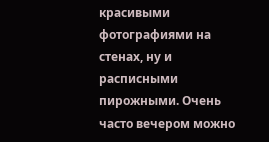красивыми фотографиями на стенах, ну и расписными пирожными. Очень часто вечером можно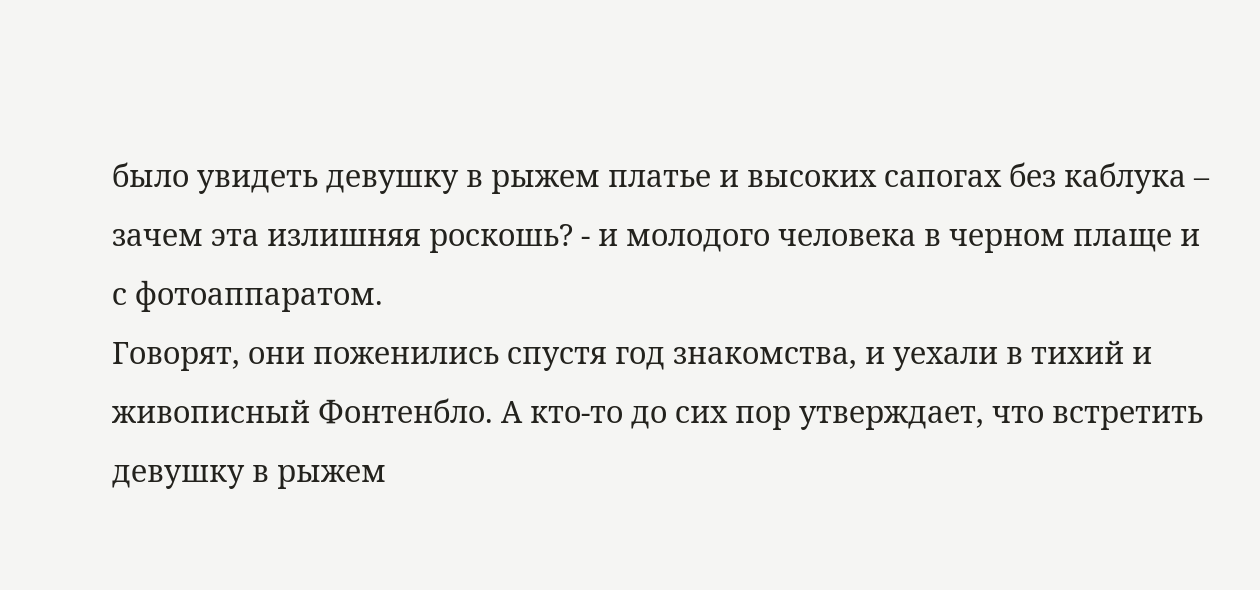было увидеть девушку в рыжем платье и высоких сапогах без каблука – зачем эта излишняя роскошь? - и молодого человека в черном плаще и с фотоаппаратом.
Говорят, они поженились спустя год знакомства, и уехали в тихий и живописный Фонтенбло. А кто-то до сих пор утверждает, что встретить девушку в рыжем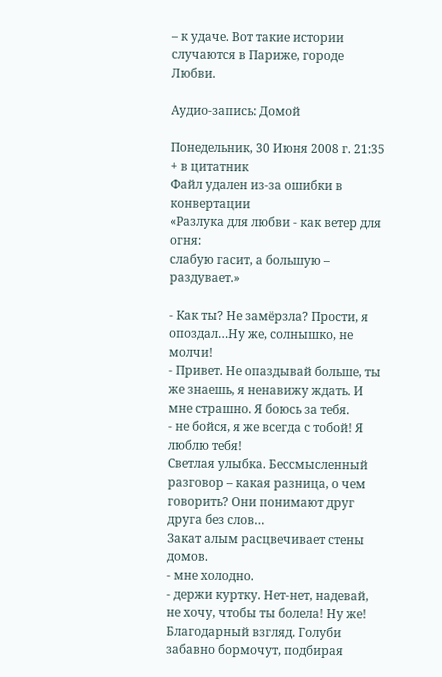– к удаче. Вот такие истории случаются в Париже, городе Любви.

Аудио-запись: Домой

Понедельник, 30 Июня 2008 г. 21:35 + в цитатник
Файл удален из-за ошибки в конвертации
«Разлука для любви - как ветер для огня:
слабую гасит, а большую – раздувает.»

- Как ты? Не замёрзла? Прости, я опоздал…Ну же, солнышко, не молчи!
- Привет. Не опаздывай больше, ты же знаешь, я ненавижу ждать. И мне страшно. Я боюсь за тебя.
- не бойся, я же всегда с тобой! Я люблю тебя!
Светлая улыбка. Бессмысленный разговор – какая разница, о чем говорить? Они понимают друг друга без слов…
Закат алым расцвечивает стены домов.
- мне холодно.
- держи куртку. Нет-нет, надевай, не хочу, чтобы ты болела! Ну же!
Благодарный взгляд. Голуби забавно бормочут, подбирая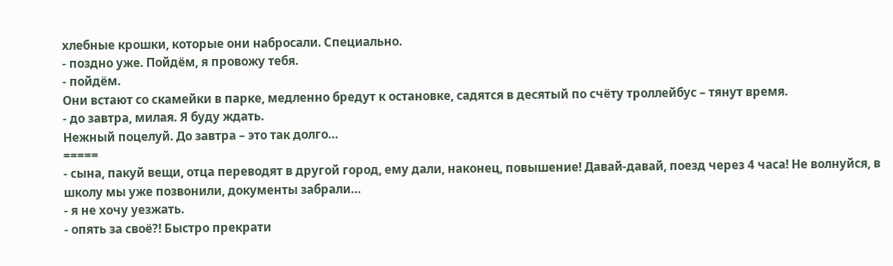хлебные крошки, которые они набросали. Специально.
- поздно уже. Пойдём, я провожу тебя.
- пойдём.
Они встают со скамейки в парке, медленно бредут к остановке, садятся в десятый по счёту троллейбус – тянут время.
- до завтра, милая. Я буду ждать.
Нежный поцелуй. До завтра – это так долго…
=====
- сына, пакуй вещи, отца переводят в другой город, ему дали, наконец, повышение! Давай-давай, поезд через 4 часа! Не волнуйся, в школу мы уже позвонили, документы забрали…
- я не хочу уезжать.
- опять за своё?! Быстро прекрати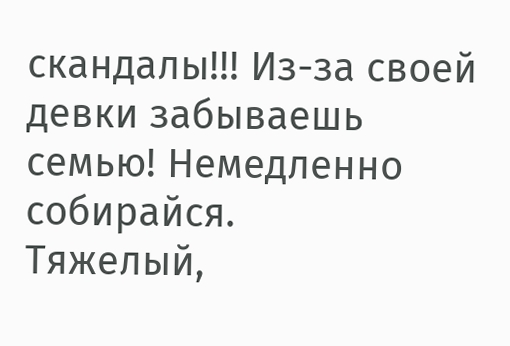скандалы!!! Из-за своей девки забываешь семью! Немедленно собирайся.
Тяжелый,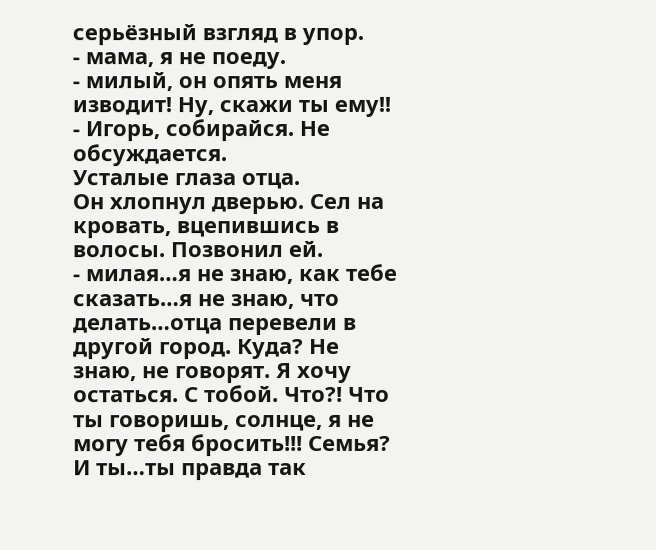серьёзный взгляд в упор.
- мама, я не поеду.
- милый, он опять меня изводит! Ну, скажи ты ему!!
- Игорь, собирайся. Не обсуждается.
Усталые глаза отца.
Он хлопнул дверью. Сел на кровать, вцепившись в волосы. Позвонил ей.
- милая…я не знаю, как тебе сказать…я не знаю, что делать…отца перевели в другой город. Куда? Не знаю, не говорят. Я хочу остаться. С тобой. Что?! Что ты говоришь, солнце, я не могу тебя бросить!!! Семья? И ты…ты правда так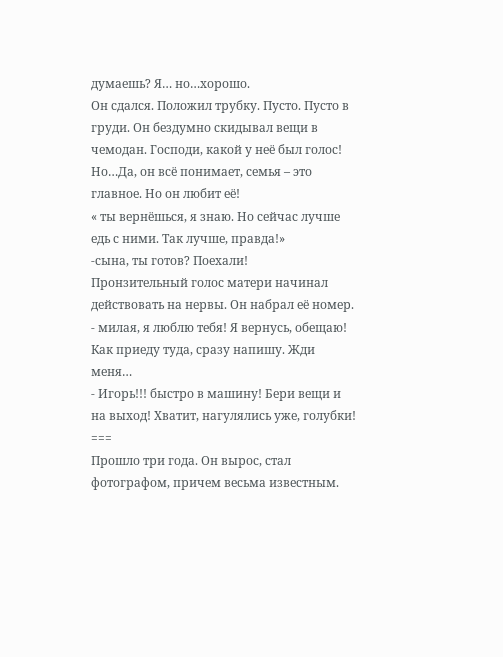думаешь? Я… но…хорошо.
Он сдался. Положил трубку. Пусто. Пусто в груди. Он бездумно скидывал вещи в чемодан. Господи, какой у неё был голос! Но…Да, он всё понимает, семья – это главное. Но он любит её!
« ты вернёшься, я знаю. Но сейчас лучше едь с ними. Так лучше, правда!»
-сына, ты готов? Поехали!
Пронзительный голос матери начинал действовать на нервы. Он набрал её номер.
- милая, я люблю тебя! Я вернусь, обещаю! Как приеду туда, сразу напишу. Жди меня…
- Игорь!!! быстро в машину! Бери вещи и на выход! Хватит, нагулялись уже, голубки!
===
Прошло три года. Он вырос, стал фотографом, причем весьма известным.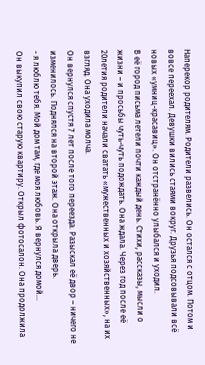Наперекор родителям. Родители развелись. Он остался с отцом. Потом и вовсе переехал. Девушки вились стаями вокруг. Друзья подсовывали всё новых «умниц-красавиц». Он отстранённо улыбался и уходил.
В её город письма летели почти каждый день. Стихи, рассказы, мысли о жизни – и просьбы чуть-чуть подождать. Она ждала. Через год после её 20летия родители начали сватать «мужественных и хозяйственных», на их взгляд. Она уходила молча.
Он вернулся спустя 7 лет после того переезда. Разыскал её двор – ничего не изменилось. Поднялся на второй этаж. Она открыла дверь.
- я люблю тебя. Мой дом там, где моя любовь. Я вернулся домой…
Он выкупил свою старую квартиру. Открыл фотосалон. Она продолжила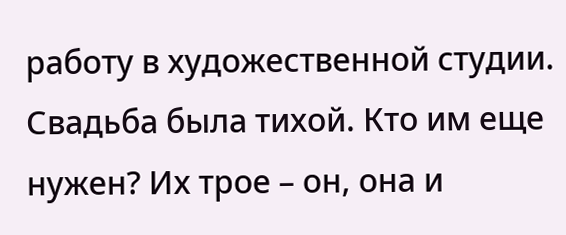работу в художественной студии. Свадьба была тихой. Кто им еще нужен? Их трое – он, она и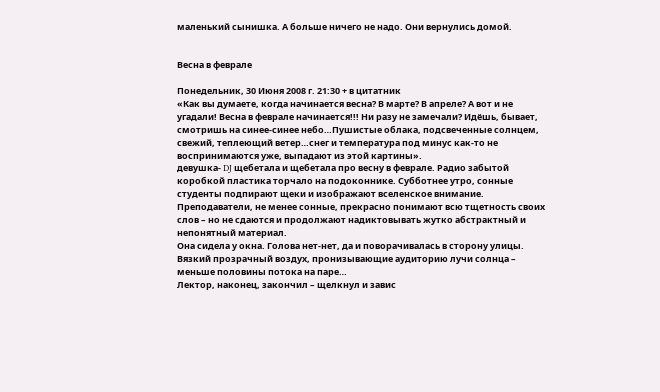маленький сынишка. А больше ничего не надо. Они вернулись домой.


Весна в феврале

Понедельник, 30 Июня 2008 г. 21:30 + в цитатник
«Как вы думаете, когда начинается весна? В марте? В апреле? А вот и не угадали! Весна в феврале начинается!!! Ни разу не замечали? Идёшь, бывает, смотришь на синее-синее небо…Пушистые облака, подсвеченные солнцем, свежий, теплеющий ветер…снег и температура под минус как-то не воспринимаются уже, выпадают из этой картины».
девушка- DJ щебетала и щебетала про весну в феврале. Радио забытой коробкой пластика торчало на подоконнике. Субботнее утро, сонные студенты подпирают щеки и изображают вселенское внимание. Преподаватели, не менее сонные, прекрасно понимают всю тщетность своих слов – но не сдаются и продолжают надиктовывать жутко абстрактный и непонятный материал.
Она сидела у окна. Голова нет-нет, да и поворачивалась в сторону улицы. Вязкий прозрачный воздух, пронизывающие аудиторию лучи солнца – меньше половины потока на паре…
Лектор, наконец, закончил – щелкнул и завис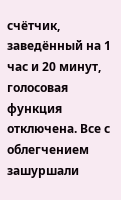счётчик, заведённый на 1 час и 20 минут, голосовая функция отключена. Все с облегчением зашуршали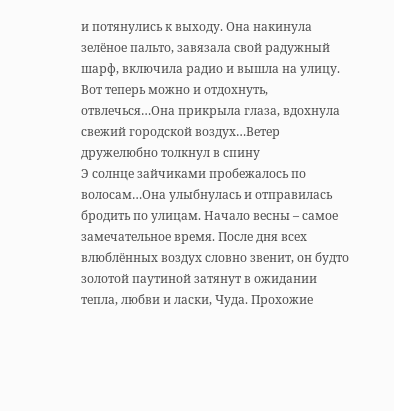и потянулись к выходу. Она накинула зелёное пальто, завязала свой радужный шарф, включила радио и вышла на улицу. Вот теперь можно и отдохнуть, отвлечься…Она прикрыла глаза, вдохнула свежий городской воздух…Ветер дружелюбно толкнул в спину
Э солнце зайчиками пробежалось по волосам…Она улыбнулась и отправилась бродить по улицам. Начало весны – самое замечательное время. После дня всех влюблённых воздух словно звенит, он будто золотой паутиной затянут в ожидании тепла, любви и ласки, Чуда. Прохожие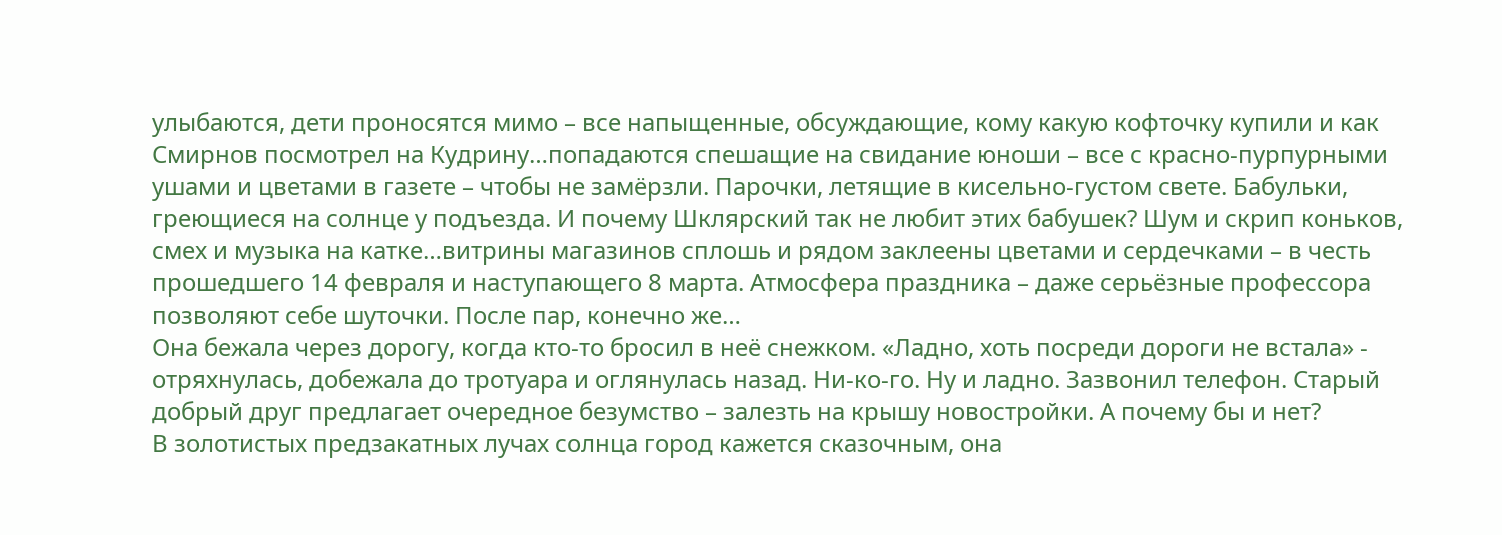улыбаются, дети проносятся мимо – все напыщенные, обсуждающие, кому какую кофточку купили и как Смирнов посмотрел на Кудрину…попадаются спешащие на свидание юноши – все с красно-пурпурными ушами и цветами в газете – чтобы не замёрзли. Парочки, летящие в кисельно-густом свете. Бабульки, греющиеся на солнце у подъезда. И почему Шклярский так не любит этих бабушек? Шум и скрип коньков, смех и музыка на катке…витрины магазинов сплошь и рядом заклеены цветами и сердечками – в честь прошедшего 14 февраля и наступающего 8 марта. Атмосфера праздника – даже серьёзные профессора позволяют себе шуточки. После пар, конечно же…
Она бежала через дорогу, когда кто-то бросил в неё снежком. «Ладно, хоть посреди дороги не встала» - отряхнулась, добежала до тротуара и оглянулась назад. Ни-ко-го. Ну и ладно. Зазвонил телефон. Старый добрый друг предлагает очередное безумство – залезть на крышу новостройки. А почему бы и нет?
В золотистых предзакатных лучах солнца город кажется сказочным, она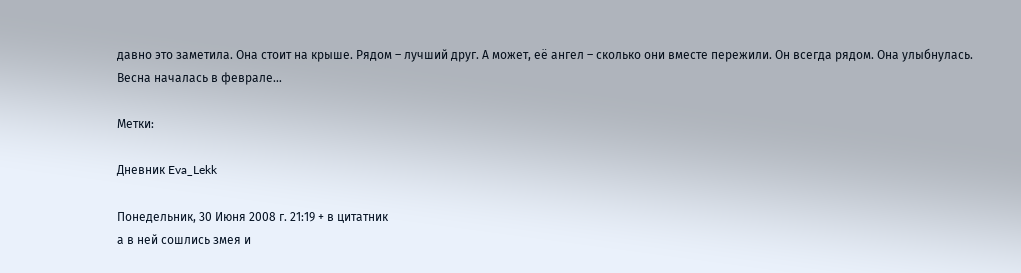давно это заметила. Она стоит на крыше. Рядом – лучший друг. А может, её ангел – сколько они вместе пережили. Он всегда рядом. Она улыбнулась.
Весна началась в феврале…

Метки:

Дневник Eva_Lekk

Понедельник, 30 Июня 2008 г. 21:19 + в цитатник
а в ней сошлись змея и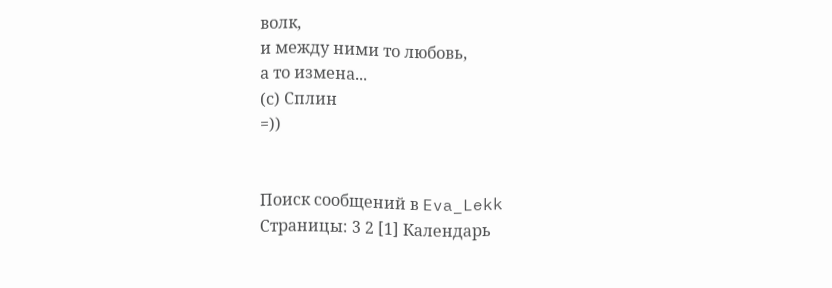волк,
и между ними то любовь,
а то измена...
(с) Сплин
=))


Поиск сообщений в Eva_Lekk
Страницы: 3 2 [1] Календарь